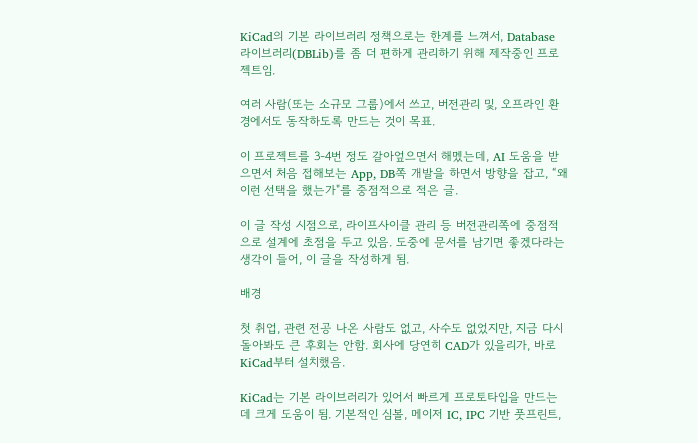KiCad의 기본 라이브러리 정책으로는 한계를 느껴서, Database 라이브러리(DBLib)를 좀 더 편하게 관리하기 위해 제작중인 프로젝트임.

여러 사람(또는 소규모 그룹)에서 쓰고, 버전관리 및, 오프라인 환경에서도 동작하도록 만드는 것이 목표.

이 프로젝트를 3-4번 정도 갈아엎으면서 해멨는데, AI 도움을 받으면서 처음 접해보는 App, DB쪽 개발을 하면서 방향을 잡고, “왜 이런 선택을 했는가"를 중점적으로 적은 글.

이 글 작성 시점으로, 라이프사이클 관리 등 버전관리쪽에 중점적으로 설계에 초점을 두고 있음. 도중에 문서를 남기면 좋겠다라는 생각이 들어, 이 글을 작성하게 됨.

배경

첫 취업, 관련 전공 나온 사람도 없고, 사수도 없었지만, 지금 다시 돌아봐도 큰 후회는 안함. 회사에 당연히 CAD가 있을리가, 바로 KiCad부터 설치했음.

KiCad는 기본 라이브러리가 있어서 빠르게 프로토타입을 만드는데 크게 도움이 됨. 기본적인 심볼, 메이저 IC, IPC 기반 풋프린트,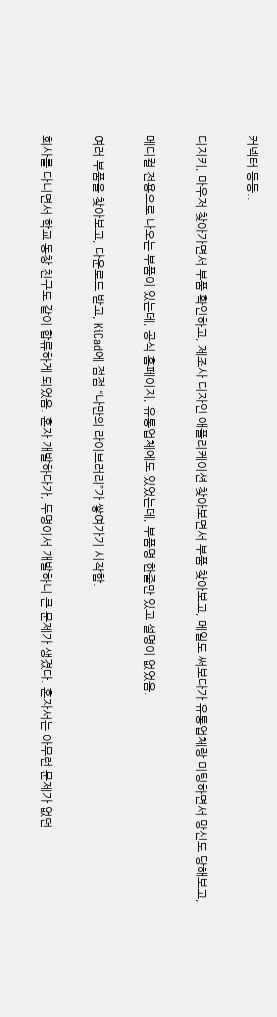커넥터 등등..

디지키, 마우저 찾아가면서 부품 확인하고, 제조사 디자인 애플리케이션 찾아보면서 부품 찾아보고, 메일도 써보다가 유통업체랑 미팅하면서 망신도 당해보고,

메디컬 전용으로 나오는 부품이 있는데, 공식 홈페이지, 유통업체에도 있었는데, 부품명 한줄만 있고 설명이 없었음.

여러 부품을 찾아보고, 다운로드 받고, KiCad에 점점 “나만의 라이브러리”가 쌓여가기 시작함.

회사를 다니면서 학교 동창 친구도 같이 합류하게 되었음. 혼자 개발하다가, 두명이서 개발하니 큰 문제가 생겼다. 혼자서는 아무런 문제가 없던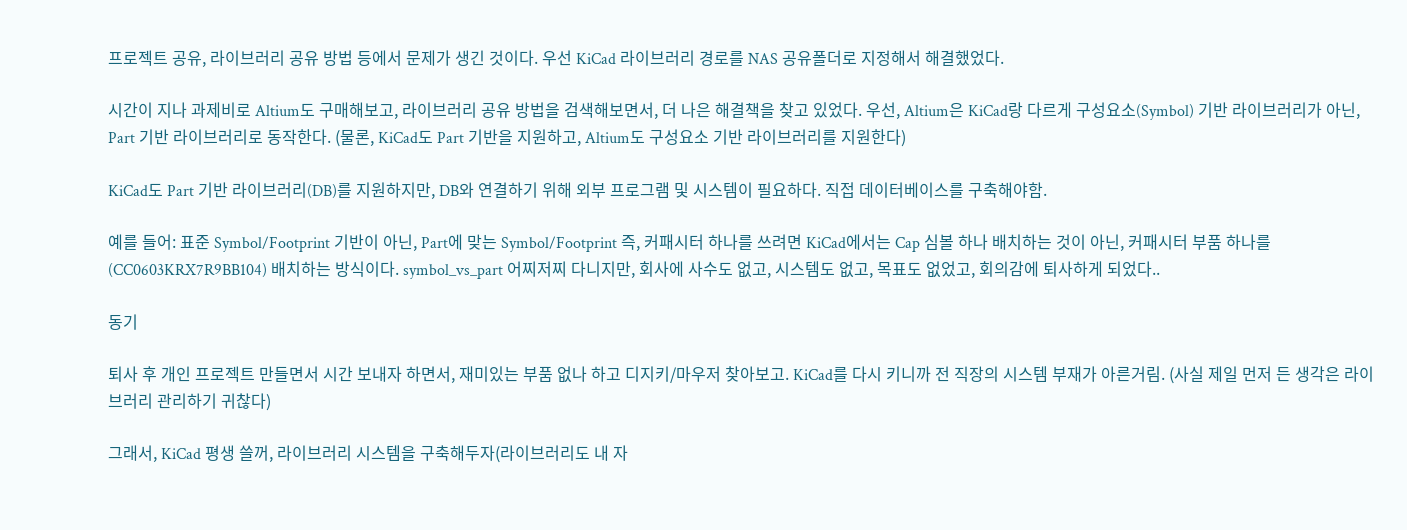프로젝트 공유, 라이브러리 공유 방법 등에서 문제가 생긴 것이다. 우선 KiCad 라이브러리 경로를 NAS 공유폴더로 지정해서 해결했었다.

시간이 지나 과제비로 Altium도 구매해보고, 라이브러리 공유 방법을 검색해보면서, 더 나은 해결책을 찾고 있었다. 우선, Altium은 KiCad랑 다르게 구성요소(Symbol) 기반 라이브러리가 아닌, Part 기반 라이브러리로 동작한다. (물론, KiCad도 Part 기반을 지원하고, Altium도 구성요소 기반 라이브러리를 지원한다)

KiCad도 Part 기반 라이브러리(DB)를 지원하지만, DB와 연결하기 위해 외부 프로그램 및 시스템이 필요하다. 직접 데이터베이스를 구축해야함.

예를 들어: 표준 Symbol/Footprint 기반이 아닌, Part에 맞는 Symbol/Footprint 즉, 커패시터 하나를 쓰려면 KiCad에서는 Cap 심볼 하나 배치하는 것이 아닌, 커패시터 부품 하나를(CC0603KRX7R9BB104) 배치하는 방식이다. symbol_vs_part 어찌저찌 다니지만, 회사에 사수도 없고, 시스템도 없고, 목표도 없었고, 회의감에 퇴사하게 되었다..

동기

퇴사 후 개인 프로젝트 만들면서 시간 보내자 하면서, 재미있는 부품 없나 하고 디지키/마우저 찾아보고. KiCad를 다시 키니까 전 직장의 시스템 부재가 아른거림. (사실 제일 먼저 든 생각은 라이브러리 관리하기 귀찮다)

그래서, KiCad 평생 쓸꺼, 라이브러리 시스템을 구축해두자(라이브러리도 내 자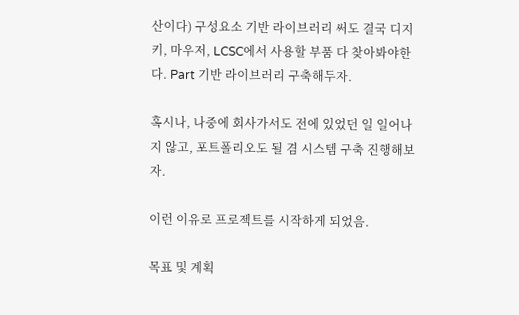산이다) 구성요소 기반 라이브러리 써도 결국 디지키, 마우저, LCSC에서 사용할 부품 다 찾아봐야한다. Part 기반 라이브러리 구축해두자.

혹시나, 나중에 회사가서도 전에 있었던 일 일어나지 않고, 포트폴리오도 될 겸 시스템 구축 진행해보자.

이런 이유로 프로젝트를 시작하게 되었음.

목표 및 계획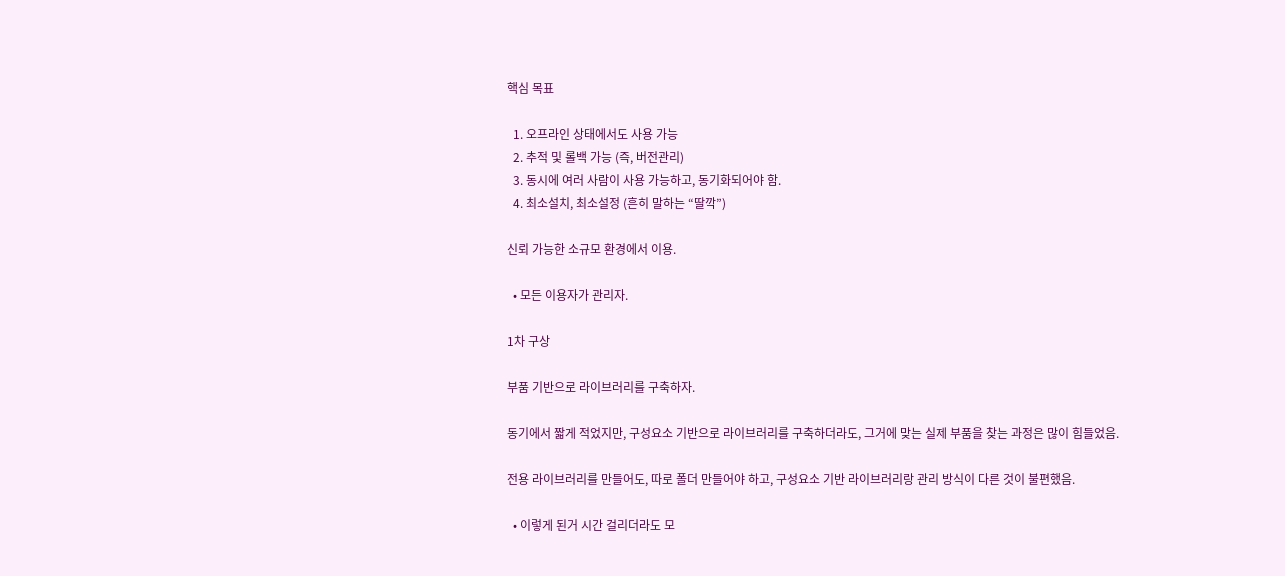핵심 목표

  1. 오프라인 상태에서도 사용 가능
  2. 추적 및 롤백 가능 (즉, 버전관리)
  3. 동시에 여러 사람이 사용 가능하고, 동기화되어야 함.
  4. 최소설치, 최소설정 (흔히 말하는 “딸깍”)

신뢰 가능한 소규모 환경에서 이용.

  • 모든 이용자가 관리자.

1차 구상

부품 기반으로 라이브러리를 구축하자.

동기에서 짧게 적었지만, 구성요소 기반으로 라이브러리를 구축하더라도, 그거에 맞는 실제 부품을 찾는 과정은 많이 힘들었음.

전용 라이브러리를 만들어도, 따로 폴더 만들어야 하고, 구성요소 기반 라이브러리랑 관리 방식이 다른 것이 불편했음.

  • 이렇게 된거 시간 걸리더라도 모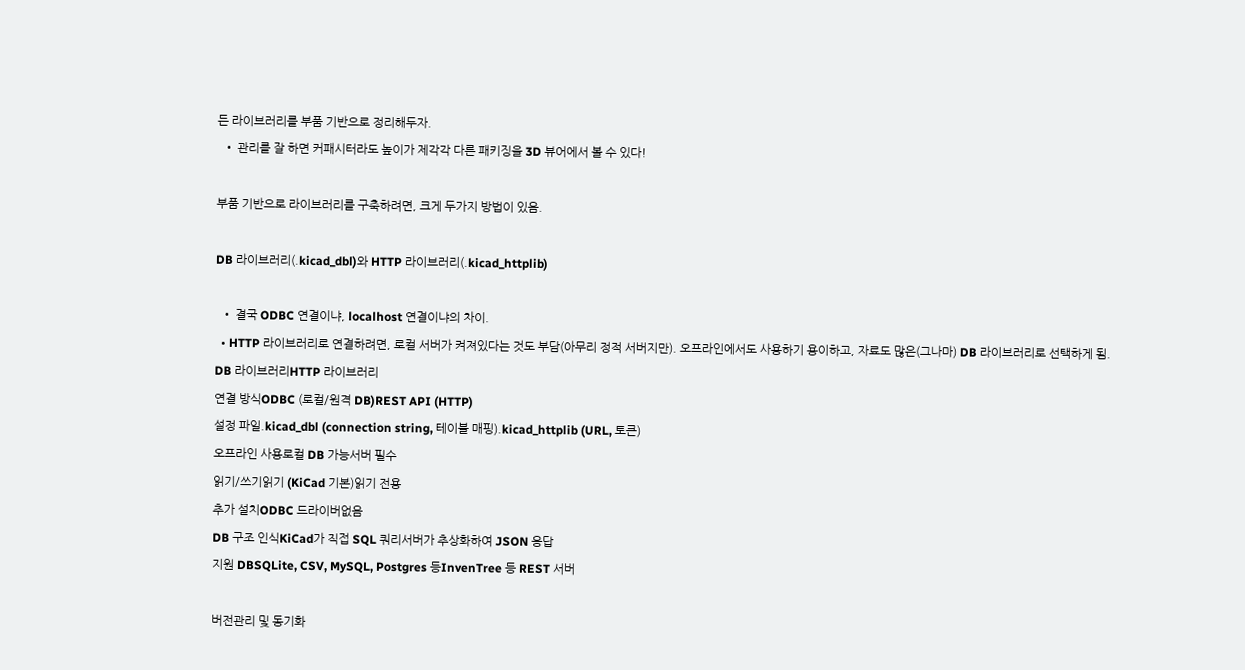든 라이브러리를 부품 기반으로 정리해두자.
  • 관리를 잘 하면 커패시터라도 높이가 제각각 다른 패키징을 3D 뷰어에서 볼 수 있다!

부품 기반으로 라이브러리를 구축하려면, 크게 두가지 방법이 있음.

DB 라이브러리(.kicad_dbl)와 HTTP 라이브러리(.kicad_httplib)

  • 결국 ODBC 연결이냐, localhost 연결이냐의 차이.
  • HTTP 라이브러리로 연결하려면, 로컬 서버가 켜져있다는 것도 부담(아무리 정적 서버지만). 오프라인에서도 사용하기 용이하고, 자료도 많은(그나마) DB 라이브러리로 선택하게 됨.
DB 라이브러리HTTP 라이브러리
연결 방식ODBC (로컬/원격 DB)REST API (HTTP)
설정 파일.kicad_dbl (connection string, 테이블 매핑).kicad_httplib (URL, 토큰)
오프라인 사용로컬 DB 가능서버 필수
읽기/쓰기읽기 (KiCad 기본)읽기 전용
추가 설치ODBC 드라이버없음
DB 구조 인식KiCad가 직접 SQL 쿼리서버가 추상화하여 JSON 응답
지원 DBSQLite, CSV, MySQL, Postgres 등InvenTree 등 REST 서버

버전관리 및 동기화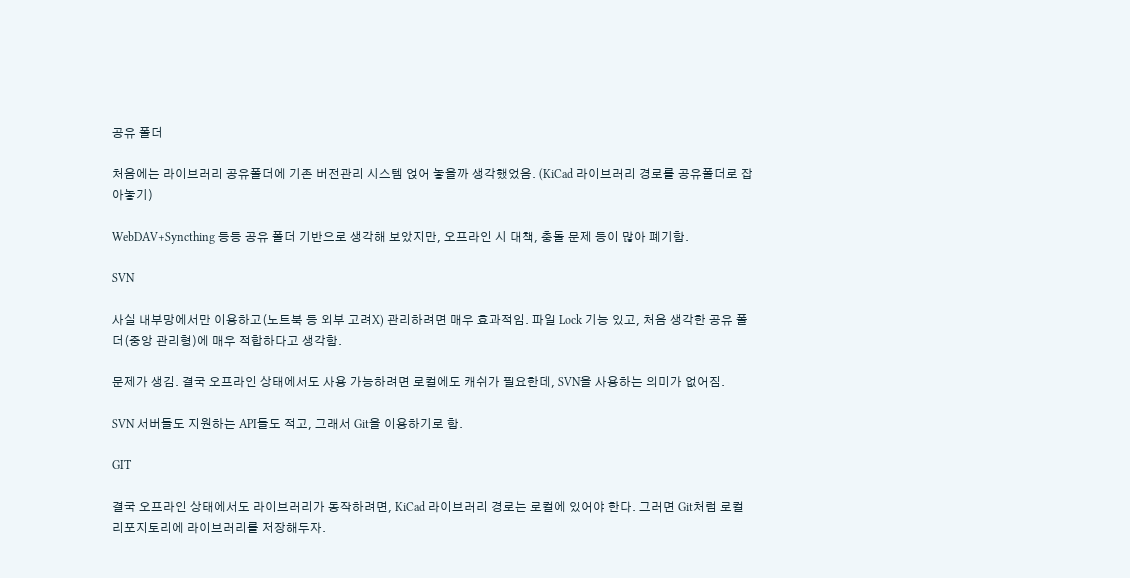공유 폴더

처음에는 라이브러리 공유폴더에 기존 버전관리 시스템 얹어 놓을까 생각했었음. (KiCad 라이브러리 경로를 공유폴더로 잡아놓기)

WebDAV+Syncthing 등등 공유 폴더 기반으로 생각해 보았지만, 오프라인 시 대책, 충돌 문제 등이 많아 폐기함.

SVN

사실 내부망에서만 이용하고(노트북 등 외부 고려X) 관리하려면 매우 효과적임. 파일 Lock 기능 있고, 처음 생각한 공유 폴더(중앙 관리형)에 매우 적합하다고 생각함.

문제가 생김. 결국 오프라인 상태에서도 사용 가능하려면 로컬에도 캐쉬가 필요한데, SVN을 사용하는 의미가 없어짐.

SVN 서버들도 지원하는 API들도 적고, 그래서 Git을 이용하기로 함.

GIT

결국 오프라인 상태에서도 라이브러리가 동작하려면, KiCad 라이브러리 경로는 로컬에 있어야 한다. 그러면 Git처럼 로컬 리포지토리에 라이브러리를 저장해두자.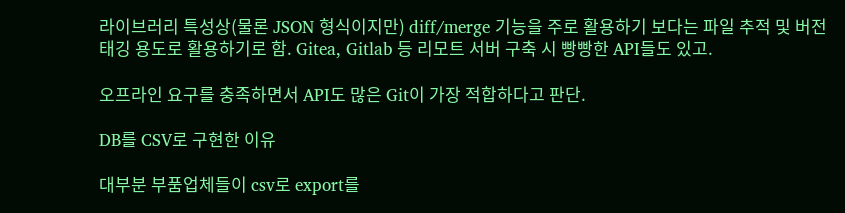라이브러리 특성상(물론 JSON 형식이지만) diff/merge 기능을 주로 활용하기 보다는 파일 추적 및 버전 태깅 용도로 활용하기로 함. Gitea, Gitlab 등 리모트 서버 구축 시 빵빵한 API들도 있고.

오프라인 요구를 충족하면서 API도 많은 Git이 가장 적합하다고 판단.

DB를 CSV로 구현한 이유

대부분 부품업체들이 csv로 export를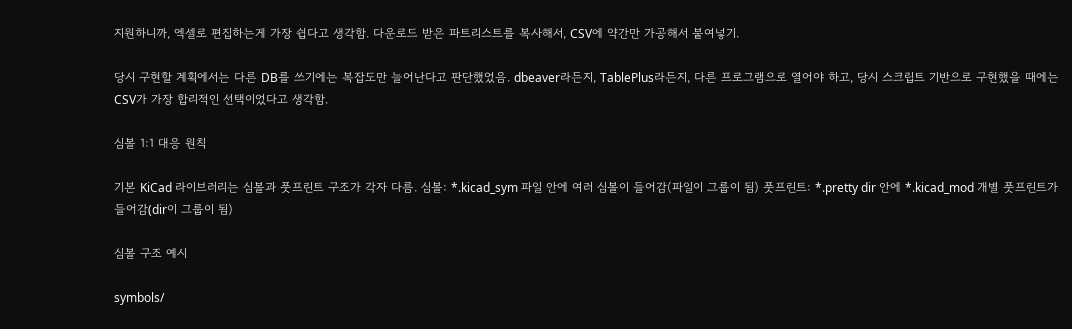지원하니까, 엑셀로 편집하는게 가장 쉽다고 생각함. 다운로드 받은 파트리스트를 복사해서, CSV에 약간만 가공해서 붙여넣기.

당시 구현할 계획에서는 다른 DB를 쓰기에는 복잡도만 늘어난다고 판단했었음. dbeaver라든지, TablePlus라든지, 다른 프로그램으로 열어야 하고, 당시 스크립트 기반으로 구현했을 때에는 CSV가 가장 합리적인 선택이었다고 생각함.

심볼 1:1 대응 원칙

기본 KiCad 라이브러리는 심볼과 풋프린트 구조가 각자 다름. 심볼: *.kicad_sym 파일 안에 여러 심볼이 들어감(파일이 그룹이 됨) 풋프린트: *.pretty dir 안에 *.kicad_mod 개별 풋프린트가 들어감(dir이 그룹이 됨)

심볼 구조 예시

symbols/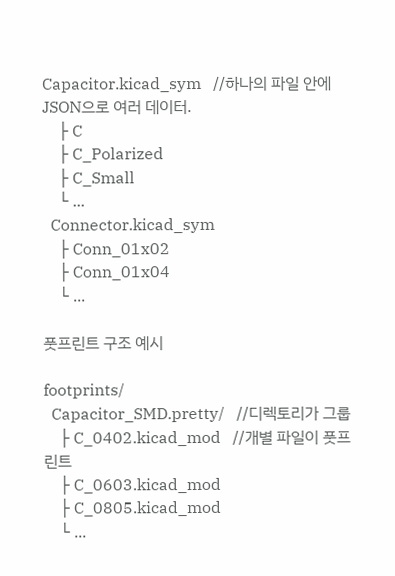Capacitor.kicad_sym   //하나의 파일 안에 JSON으로 여러 데이터.
    ├ C
    ├ C_Polarized
    ├ C_Small
    └ ...
  Connector.kicad_sym
    ├ Conn_01x02
    ├ Conn_01x04
    └ ...

풋프린트 구조 예시

footprints/
  Capacitor_SMD.pretty/   //디렉토리가 그룹
    ├ C_0402.kicad_mod   //개별 파일이 풋프린트
    ├ C_0603.kicad_mod
    ├ C_0805.kicad_mod
    └ ...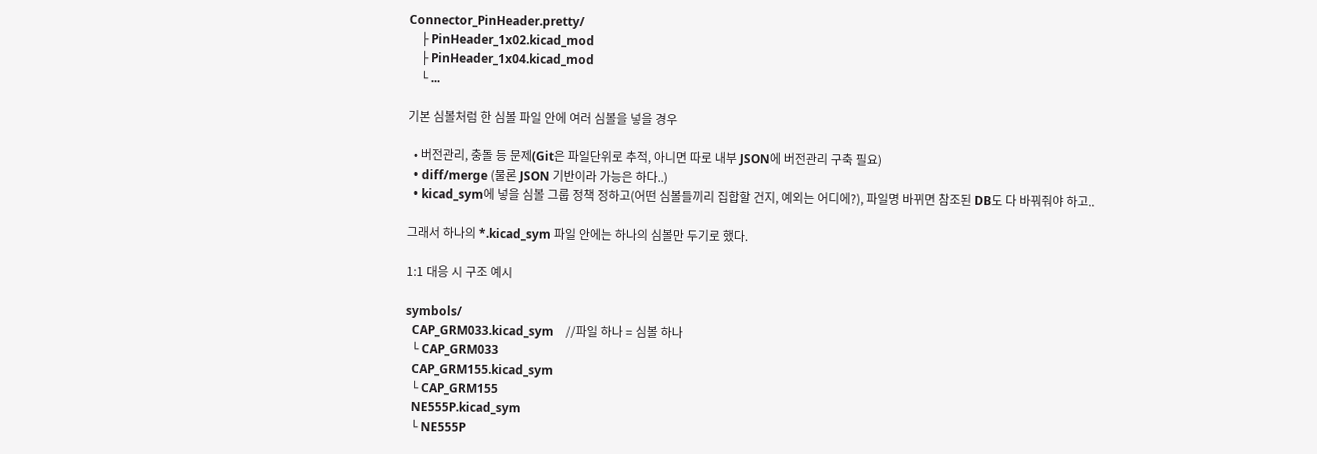Connector_PinHeader.pretty/
    ├ PinHeader_1x02.kicad_mod
    ├ PinHeader_1x04.kicad_mod
    └ ...

기본 심볼처럼 한 심볼 파일 안에 여러 심볼을 넣을 경우

  • 버전관리, 충돌 등 문제(Git은 파일단위로 추적, 아니면 따로 내부 JSON에 버전관리 구축 필요)
  • diff/merge (물론 JSON 기반이라 가능은 하다..)
  • kicad_sym에 넣을 심볼 그룹 정책 정하고(어떤 심볼들끼리 집합할 건지, 예외는 어디에?), 파일명 바뀌면 참조된 DB도 다 바꿔줘야 하고..

그래서 하나의 *.kicad_sym 파일 안에는 하나의 심볼만 두기로 했다.

1:1 대응 시 구조 예시

symbols/
  CAP_GRM033.kicad_sym    //파일 하나 = 심볼 하나
  └ CAP_GRM033
  CAP_GRM155.kicad_sym
  └ CAP_GRM155
  NE555P.kicad_sym
  └ NE555P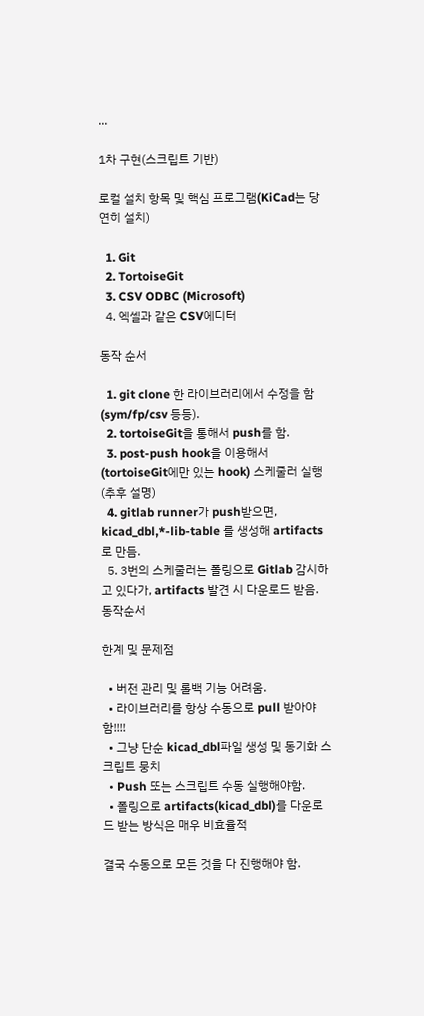...

1차 구현(스크립트 기반)

로컬 설치 항목 및 핵심 프로그램(KiCad는 당연히 설치)

  1. Git
  2. TortoiseGit
  3. CSV ODBC (Microsoft)
  4. 엑셀과 같은 CSV에디터

동작 순서

  1. git clone 한 라이브러리에서 수정을 함(sym/fp/csv 등등).
  2. tortoiseGit을 통해서 push를 함.
  3. post-push hook을 이용해서(tortoiseGit에만 있는 hook) 스케줄러 실행(추후 설명)
  4. gitlab runner가 push받으면, kicad_dbl,*-lib-table 를 생성해 artifacts로 만듬.
  5. 3번의 스케줄러는 폴링으로 Gitlab 감시하고 있다가, artifacts 발견 시 다운로드 받음. 동작순서

한계 및 문제점

  • 버전 관리 및 롤백 기능 어려움.
  • 라이브러리를 항상 수동으로 pull 받아야 함!!!!
  • 그냥 단순 kicad_dbl파일 생성 및 동기화 스크립트 뭉치
  • Push 또는 스크립트 수동 실행해야함.
  • 폴링으로 artifacts(kicad_dbl)를 다운로드 받는 방식은 매우 비효율적

결국 수동으로 모든 것을 다 진행해야 함.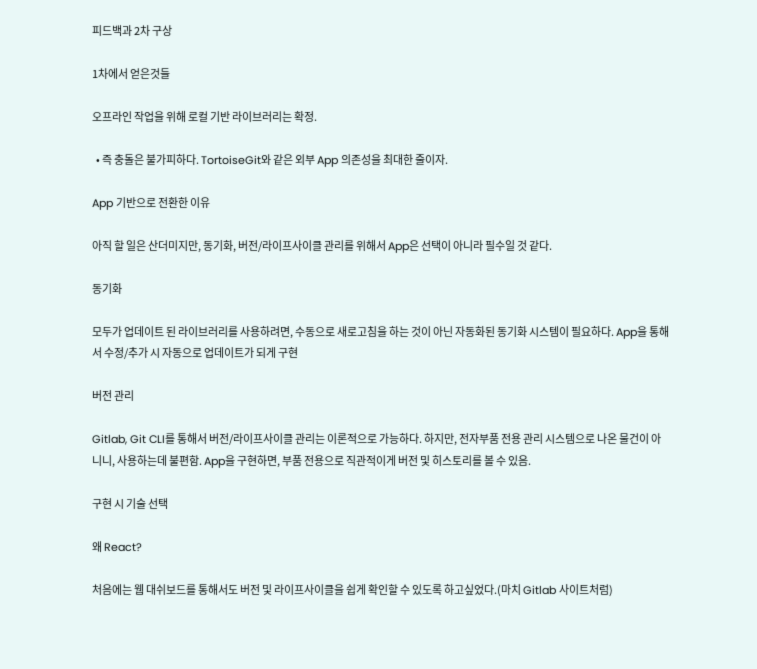피드백과 2차 구상

1차에서 얻은것들

오프라인 작업을 위해 로컬 기반 라이브러리는 확정.

  • 즉 충돌은 불가피하다. TortoiseGit와 같은 외부 App 의존성을 최대한 줄이자.

App 기반으로 전환한 이유

아직 할 일은 산더미지만, 동기화, 버전/라이프사이클 관리를 위해서 App은 선택이 아니라 필수일 것 같다.

동기화

모두가 업데이트 된 라이브러리를 사용하려면, 수동으로 새로고침을 하는 것이 아닌 자동화된 동기화 시스템이 필요하다. App을 통해서 수정/추가 시 자동으로 업데이트가 되게 구현

버전 관리

Gitlab, Git CLI를 통해서 버전/라이프사이클 관리는 이론적으로 가능하다. 하지만, 전자부품 전용 관리 시스템으로 나온 물건이 아니니, 사용하는데 불편함. App을 구현하면, 부품 전용으로 직관적이게 버전 및 히스토리를 볼 수 있음.

구현 시 기술 선택

왜 React?

처음에는 웹 대쉬보드를 통해서도 버전 및 라이프사이클을 쉽게 확인할 수 있도록 하고싶었다.(마치 Gitlab 사이트처럼)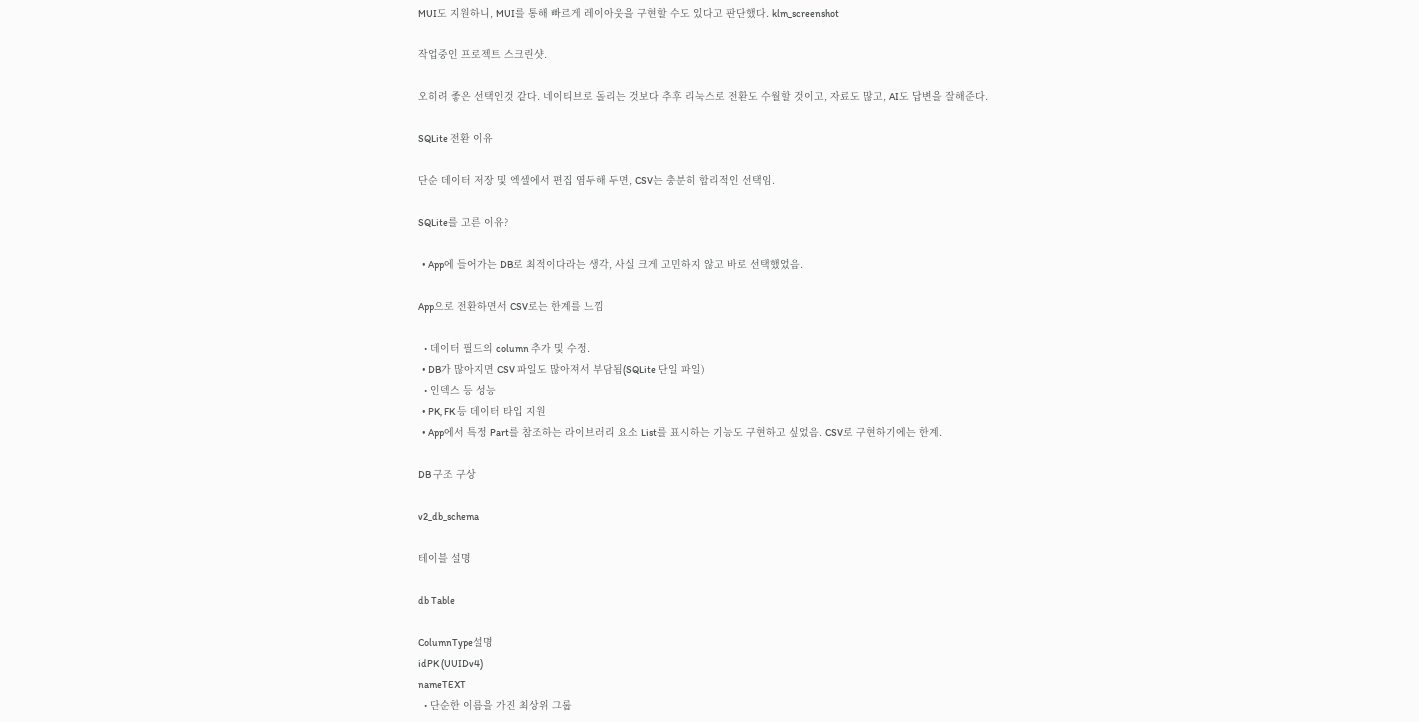MUI도 지원하니, MUI를 통해 빠르게 레이아웃을 구현할 수도 있다고 판단했다. klm_screenshot

작업중인 프로젝트 스크린샷.

오히려 좋은 선택인것 같다. 네이티브로 돌리는 것보다 추후 리눅스로 전환도 수월할 것이고, 자료도 많고, AI도 답변을 잘해준다.

SQLite 전환 이유

단순 데이터 저장 및 엑셀에서 편집 염두해 두면, CSV는 충분히 합리적인 선택임.

SQLite를 고른 이유?

  • App에 들어가는 DB로 최적이다라는 생각, 사실 크게 고민하지 않고 바로 선택했었음.

App으로 전환하면서 CSV로는 한계를 느낌

  • 데이터 필드의 column 추가 및 수정.
  • DB가 많아지면 CSV 파일도 많아져서 부담됨(SQLite 단일 파일)
  • 인덱스 등 성능
  • PK, FK 등 데이터 타입 지원
  • App에서 특정 Part를 참조하는 라이브러리 요소 List를 표시하는 기능도 구현하고 싶었음. CSV로 구현하기에는 한계.

DB 구조 구상

v2_db_schema

테이블 설명

db Table

ColumnType설명
idPK (UUIDv4)
nameTEXT
  • 단순한 이름을 가진 최상위 그룹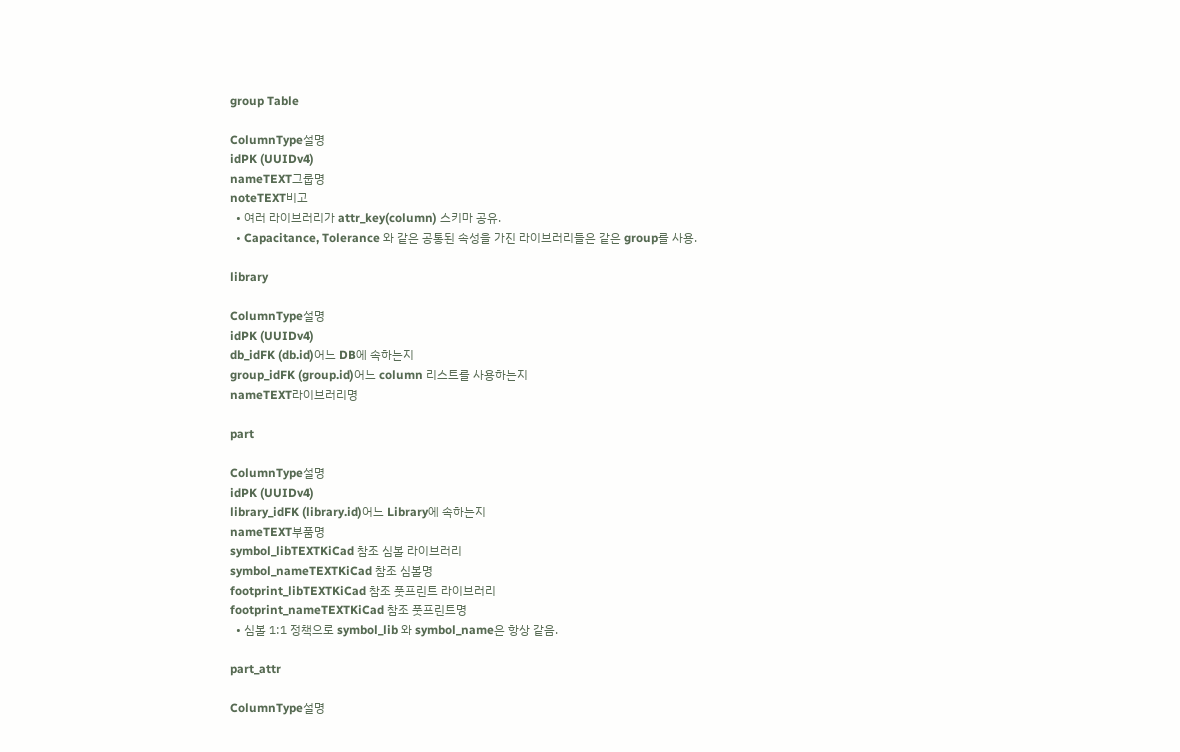group Table

ColumnType설명
idPK (UUIDv4)
nameTEXT그룹명
noteTEXT비고
  • 여러 라이브러리가 attr_key(column) 스키마 공유.
  • Capacitance, Tolerance 와 같은 공통된 속성을 가진 라이브러리들은 같은 group를 사용.

library

ColumnType설명
idPK (UUIDv4)
db_idFK (db.id)어느 DB에 속하는지
group_idFK (group.id)어느 column 리스트를 사용하는지
nameTEXT라이브러리명

part

ColumnType설명
idPK (UUIDv4)
library_idFK (library.id)어느 Library에 속하는지
nameTEXT부품명
symbol_libTEXTKiCad 참조 심볼 라이브러리
symbol_nameTEXTKiCad 참조 심볼명
footprint_libTEXTKiCad 참조 풋프린트 라이브러리
footprint_nameTEXTKiCad 참조 풋프린트명
  • 심볼 1:1 정책으로 symbol_lib 와 symbol_name은 항상 같음.

part_attr

ColumnType설명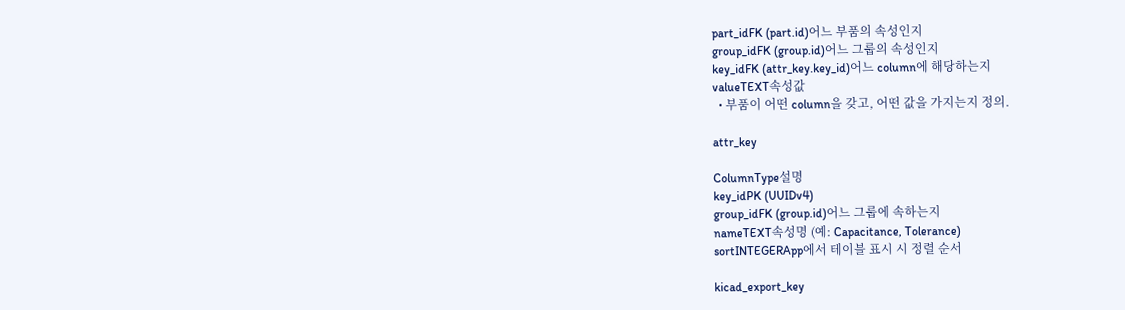part_idFK (part.id)어느 부품의 속성인지
group_idFK (group.id)어느 그룹의 속성인지
key_idFK (attr_key.key_id)어느 column에 해당하는지
valueTEXT속성값
  • 부품이 어떤 column을 갖고, 어떤 값을 가지는지 정의.

attr_key

ColumnType설명
key_idPK (UUIDv4)
group_idFK (group.id)어느 그룹에 속하는지
nameTEXT속성명 (예: Capacitance, Tolerance)
sortINTEGERApp에서 테이블 표시 시 정렬 순서

kicad_export_key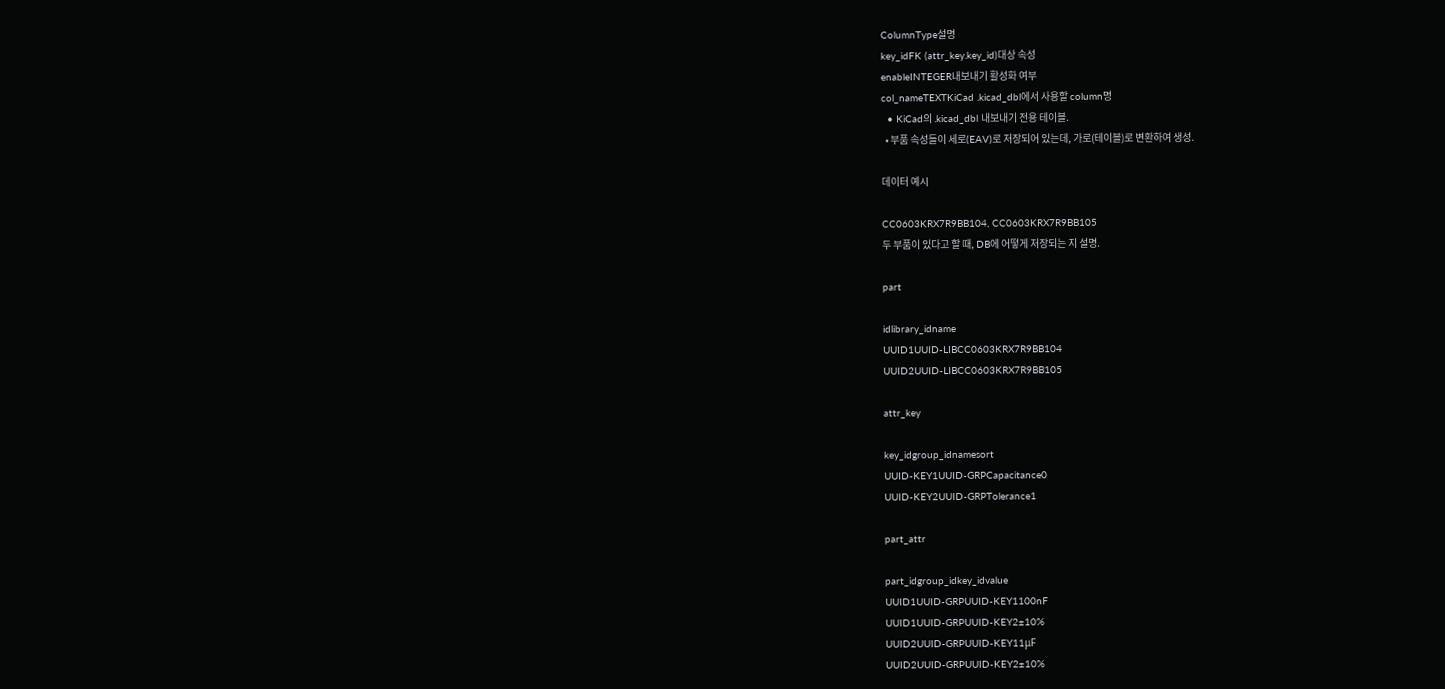ColumnType설명
key_idFK (attr_key.key_id)대상 속성
enableINTEGER내보내기 활성화 여부
col_nameTEXTKiCad .kicad_dbl에서 사용할 column명
  • KiCad의 .kicad_dbl 내보내기 전용 테이블.
  • 부품 속성들이 세로(EAV)로 저장되어 있는데, 가로(테이블)로 변환하여 생성.

데이터 예시

CC0603KRX7R9BB104, CC0603KRX7R9BB105
두 부품이 있다고 할 때, DB에 어떻게 저장되는 지 설명.

part

idlibrary_idname
UUID1UUID-LIBCC0603KRX7R9BB104
UUID2UUID-LIBCC0603KRX7R9BB105

attr_key

key_idgroup_idnamesort
UUID-KEY1UUID-GRPCapacitance0
UUID-KEY2UUID-GRPTolerance1

part_attr

part_idgroup_idkey_idvalue
UUID1UUID-GRPUUID-KEY1100nF
UUID1UUID-GRPUUID-KEY2±10%
UUID2UUID-GRPUUID-KEY11μF
UUID2UUID-GRPUUID-KEY2±10%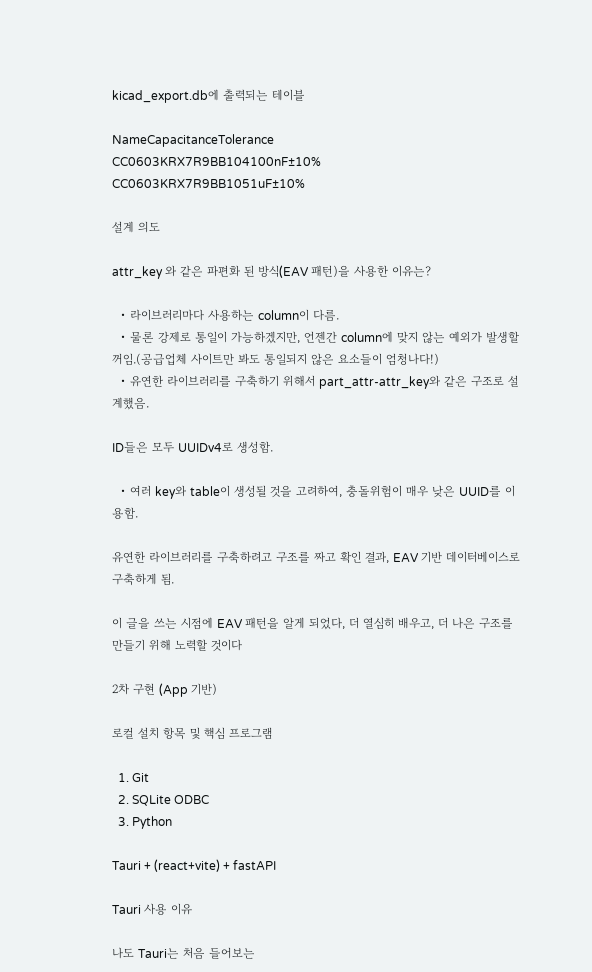kicad_export.db에 출력되는 테이블

NameCapacitanceTolerance
CC0603KRX7R9BB104100nF±10%
CC0603KRX7R9BB1051uF±10%

설계 의도

attr_key 와 같은 파편화 된 방식(EAV 패턴)을 사용한 이유는?

  • 라이브러리마다 사용하는 column이 다름.
  • 물론 강제로 통일이 가능하겠지만, 언젠간 column에 맞지 않는 예외가 발생할꺼임.(공급업체 사이트만 봐도 통일되지 않은 요소들이 엄청나다!)
  • 유연한 라이브러리를 구축하기 위해서 part_attr-attr_key와 같은 구조로 설계했음.

ID들은 모두 UUIDv4로 생성함.

  • 여러 key와 table이 생성될 것을 고려하여, 충돌위험이 매우 낮은 UUID를 이용함.

유연한 라이브러리를 구축하려고 구조를 짜고 확인 결과, EAV 기반 데이터베이스로 구축하게 됨.

이 글을 쓰는 시점에 EAV 패턴을 알게 되었다, 더 열심히 배우고, 더 나은 구조를 만들기 위해 노력할 것이다

2차 구현 (App 기반)

로컬 설치 항목 및 핵심 프로그램

  1. Git
  2. SQLite ODBC
  3. Python

Tauri + (react+vite) + fastAPI

Tauri 사용 이유

나도 Tauri는 처음 들어보는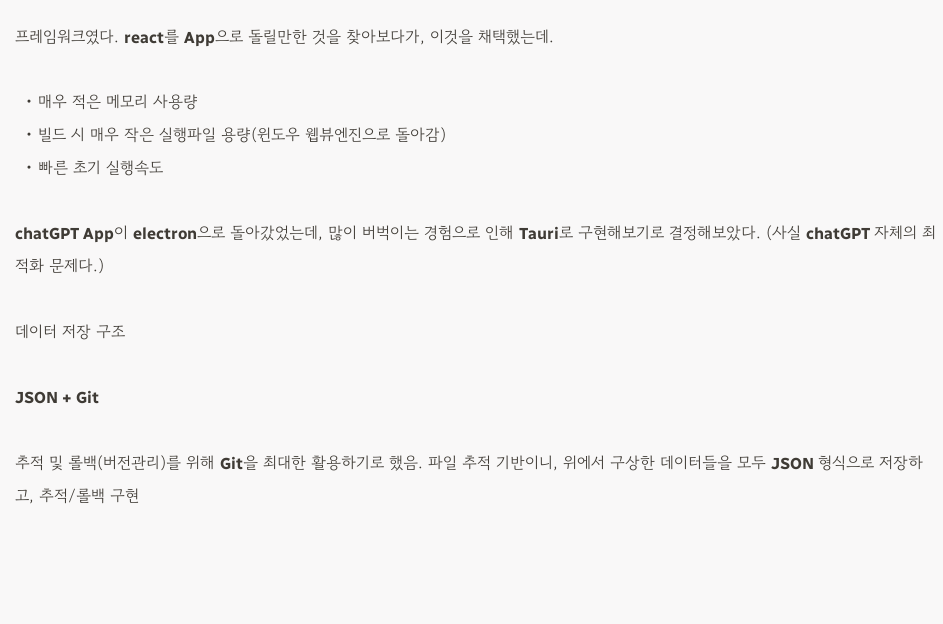프레임워크였다. react를 App으로 돌릴만한 것을 찾아보다가, 이것을 채택했는데.

  • 매우 적은 메모리 사용량
  • 빌드 시 매우 작은 실행파일 용량(윈도우 웹뷰엔진으로 돌아감)
  • 빠른 초기 실행속도

chatGPT App이 electron으로 돌아갔었는데, 많이 버벅이는 경험으로 인해 Tauri로 구현해보기로 결정해보았다. (사실 chatGPT 자체의 최적화 문제다.)

데이터 저장 구조

JSON + Git

추적 및 롤백(버전관리)를 위해 Git을 최대한 활용하기로 했음. 파일 추적 기반이니, 위에서 구상한 데이터들을 모두 JSON 형식으로 저장하고, 추적/롤백 구현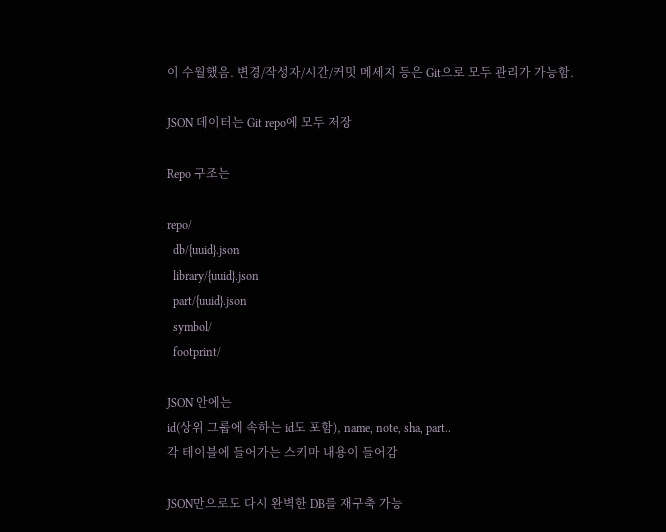이 수월했음. 변경/작성자/시간/커밋 메세지 등은 Git으로 모두 관리가 가능함.

JSON 데이터는 Git repo에 모두 저장

Repo 구조는

repo/
  db/{uuid}.json
  library/{uuid}.json
  part/{uuid}.json
  symbol/
  footprint/

JSON 안에는
id(상위 그룹에 속하는 id도 포함), name, note, sha, part..
각 테이블에 들어가는 스키마 내용이 들어감

JSON만으로도 다시 완벽한 DB를 재구축 가능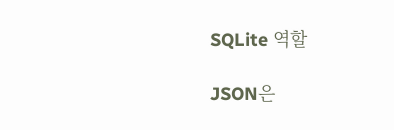SQLite 역할

JSON은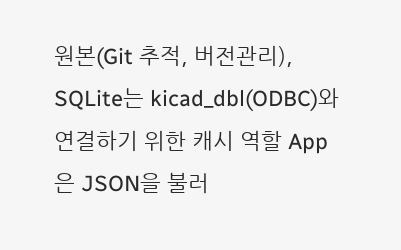원본(Git 추적, 버전관리), SQLite는 kicad_dbl(ODBC)와 연결하기 위한 캐시 역할 App은 JSON을 불러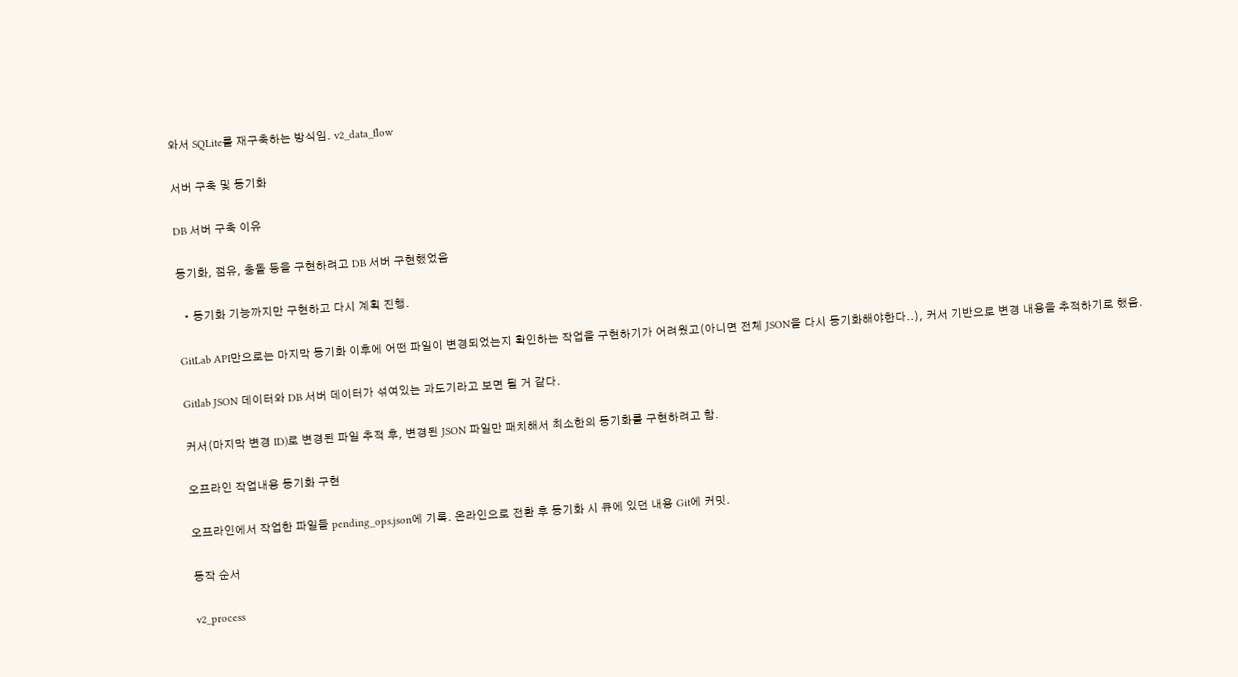와서 SQLite를 재구축하는 방식임. v2_data_flow

서버 구축 및 동기화

DB 서버 구축 이유

동기화, 점유, 충돌 등을 구현하려고 DB 서버 구현했었음

  • 동기화 기능까지만 구현하고 다시 계획 진행.

GitLab API만으로는 마지막 동기화 이후에 어떤 파일이 변경되었는지 확인하는 작업을 구현하기가 어려웠고(아니면 전체 JSON을 다시 동기화해야한다..), 커서 기반으로 변경 내용을 추적하기로 했음.

Gitlab JSON 데이터와 DB 서버 데이터가 섞여있는 과도기라고 보면 될 거 같다.

커서(마지막 변경 ID)로 변경된 파일 추적 후, 변경된 JSON 파일만 패치해서 최소한의 동기화를 구현하려고 함.

오프라인 작업내용 동기화 구현

오프라인에서 작업한 파일들 pending_ops.json에 기록. 온라인으로 전환 후 동기화 시 큐에 있던 내용 Git에 커밋.

동작 순서

v2_process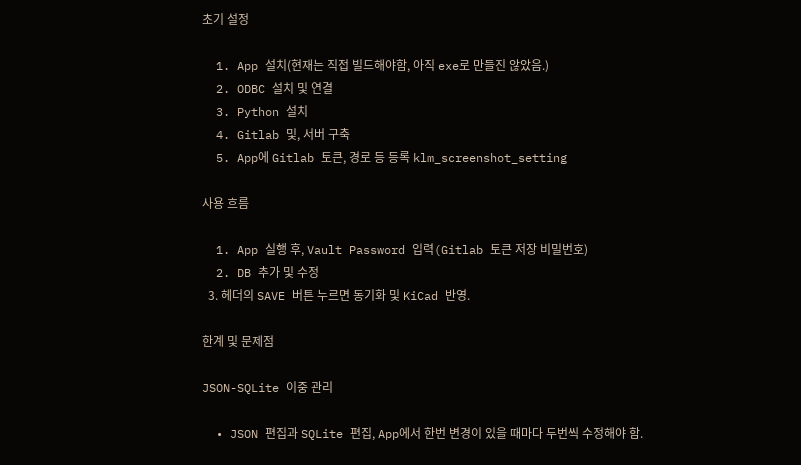초기 설정

  1. App 설치(현재는 직접 빌드해야함, 아직 exe로 만들진 않았음.)
  2. ODBC 설치 및 연결
  3. Python 설치
  4. Gitlab 및, 서버 구축
  5. App에 Gitlab 토큰, 경로 등 등록 klm_screenshot_setting

사용 흐름

  1. App 실행 후, Vault Password 입력(Gitlab 토큰 저장 비밀번호)
  2. DB 추가 및 수정
  3. 헤더의 SAVE 버튼 누르면 동기화 및 KiCad 반영.

한계 및 문제점

JSON-SQLite 이중 관리

  • JSON 편집과 SQLite 편집, App에서 한번 변경이 있을 때마다 두번씩 수정해야 함.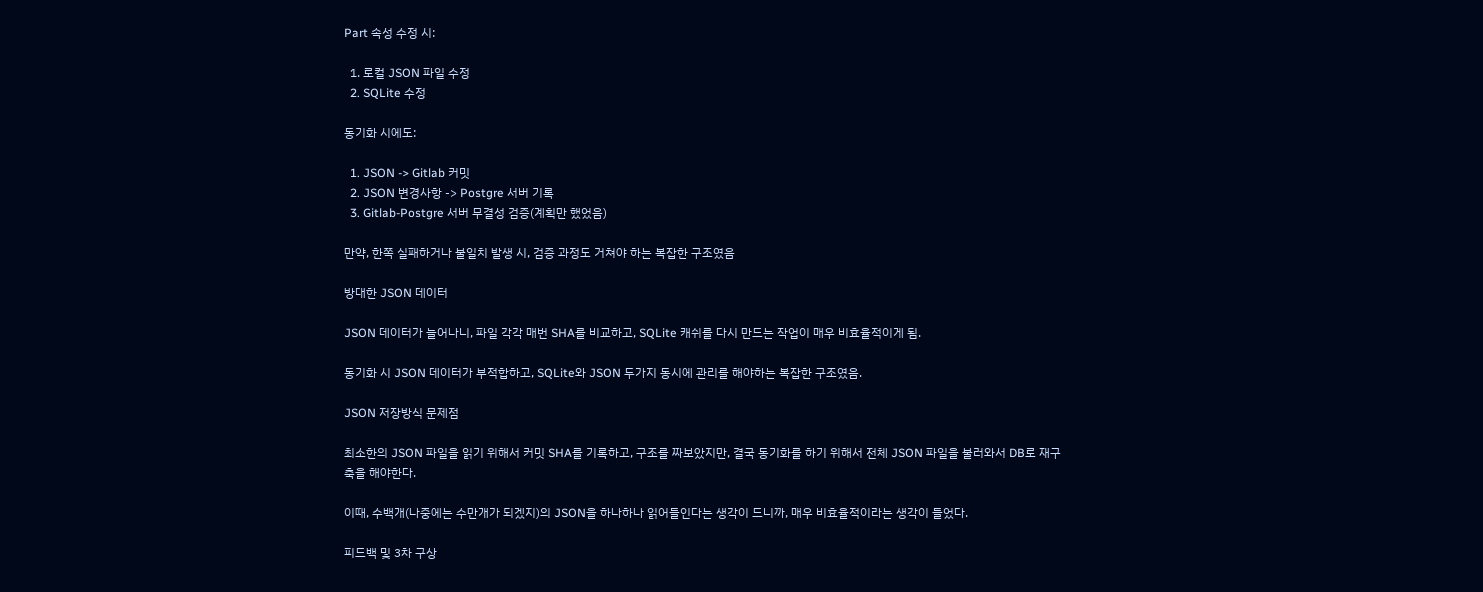Part 속성 수정 시:

  1. 로컬 JSON 파일 수정
  2. SQLite 수정

동기화 시에도:

  1. JSON -> Gitlab 커밋
  2. JSON 변경사항 -> Postgre 서버 기록
  3. Gitlab-Postgre 서버 무결성 검증(계획만 했었음)

만약, 한쪽 실패하거나 불일치 발생 시, 검증 과정도 거쳐야 하는 복잡한 구조였음

방대한 JSON 데이터

JSON 데이터가 늘어나니, 파일 각각 매번 SHA를 비교하고, SQLite 캐쉬를 다시 만드는 작업이 매우 비효율적이게 됨.

동기화 시 JSON 데이터가 부적합하고, SQLite와 JSON 두가지 동시에 관리를 해야하는 복잡한 구조였음.

JSON 저장방식 문제점

최소한의 JSON 파일을 읽기 위해서 커밋 SHA를 기록하고, 구조를 짜보았지만, 결국 동기화를 하기 위해서 전체 JSON 파일을 불러와서 DB로 재구축을 해야한다.

이때, 수백개(나중에는 수만개가 되겠지)의 JSON을 하나하나 읽어들인다는 생각이 드니까, 매우 비효율적이라는 생각이 들었다.

피드백 및 3차 구상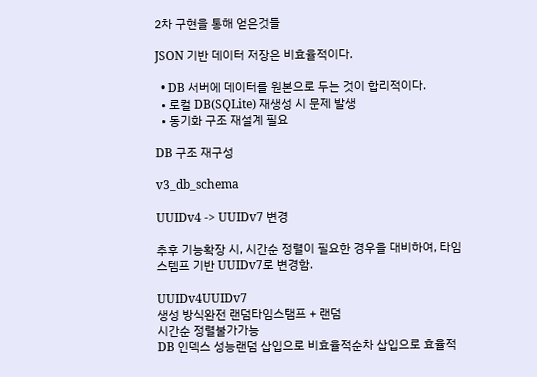2차 구현을 통해 얻은것들

JSON 기반 데이터 저장은 비효율적이다.

  • DB 서버에 데이터를 원본으로 두는 것이 합리적이다.
  • 로컬 DB(SQLite) 재생성 시 문제 발생
  • 동기화 구조 재설계 필요

DB 구조 재구성

v3_db_schema

UUIDv4 -> UUIDv7 변경

추후 기능확장 시, 시간순 정렬이 필요한 경우을 대비하여, 타임스템프 기반 UUIDv7로 변경함.

UUIDv4UUIDv7
생성 방식완전 랜덤타임스탬프 + 랜덤
시간순 정렬불가가능
DB 인덱스 성능랜덤 삽입으로 비효율적순차 삽입으로 효율적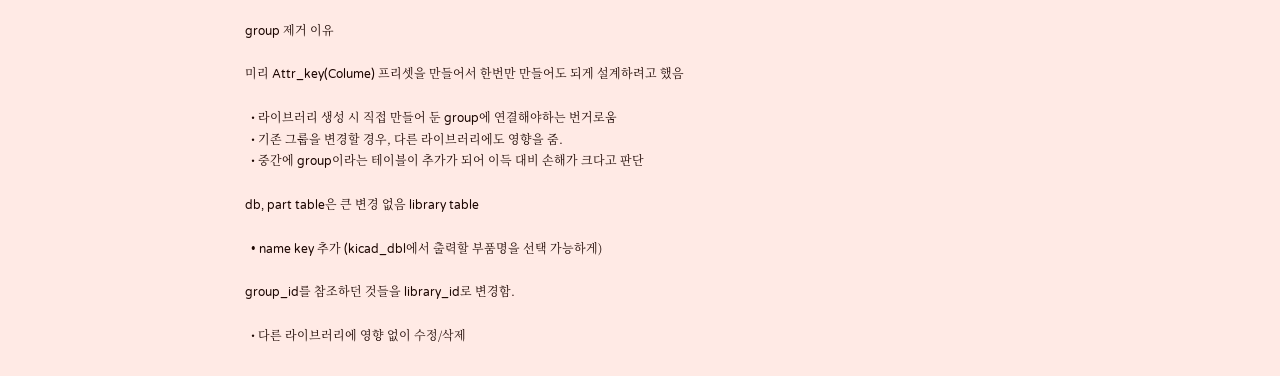group 제거 이유

미리 Attr_key(Colume) 프리셋을 만들어서 한번만 만들어도 되게 설계하려고 했음

  • 라이브러리 생성 시 직접 만들어 둔 group에 연결해야하는 번거로움
  • 기존 그룹을 변경할 경우, 다른 라이브러리에도 영향을 줌.
  • 중간에 group이라는 테이블이 추가가 되어 이득 대비 손해가 크다고 판단

db, part table은 큰 변경 없음 library table

  • name key 추가 (kicad_dbl에서 출력할 부품명을 선택 가능하게)

group_id를 참조하던 것들을 library_id로 변경함.

  • 다른 라이브러리에 영향 없이 수정/삭제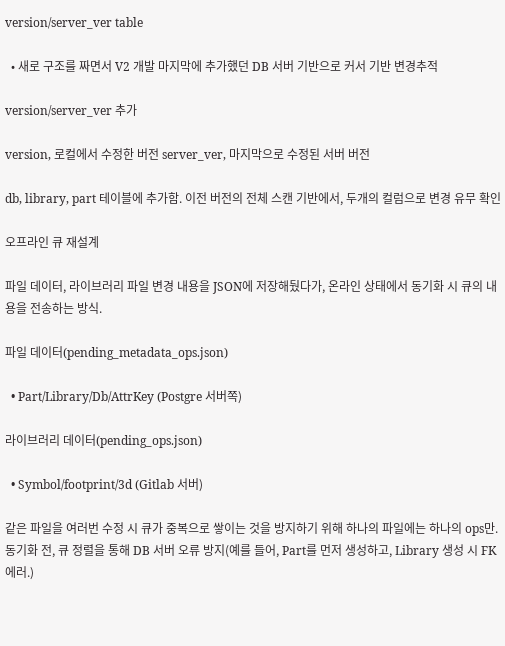version/server_ver table

  • 새로 구조를 짜면서 V2 개발 마지막에 추가했던 DB 서버 기반으로 커서 기반 변경추적

version/server_ver 추가

version, 로컬에서 수정한 버전 server_ver, 마지막으로 수정된 서버 버전

db, library, part 테이블에 추가함. 이전 버전의 전체 스캔 기반에서, 두개의 컬럼으로 변경 유무 확인

오프라인 큐 재설계

파일 데이터, 라이브러리 파일 변경 내용을 JSON에 저장해뒀다가, 온라인 상태에서 동기화 시 큐의 내용을 전송하는 방식.

파일 데이터(pending_metadata_ops.json)

  • Part/Library/Db/AttrKey (Postgre 서버쪽)

라이브러리 데이터(pending_ops.json)

  • Symbol/footprint/3d (Gitlab 서버)

같은 파일을 여러번 수정 시 큐가 중복으로 쌓이는 것을 방지하기 위해 하나의 파일에는 하나의 ops만. 동기화 전, 큐 정렬을 통해 DB 서버 오류 방지(예를 들어, Part를 먼저 생성하고, Library 생성 시 FK 에러.)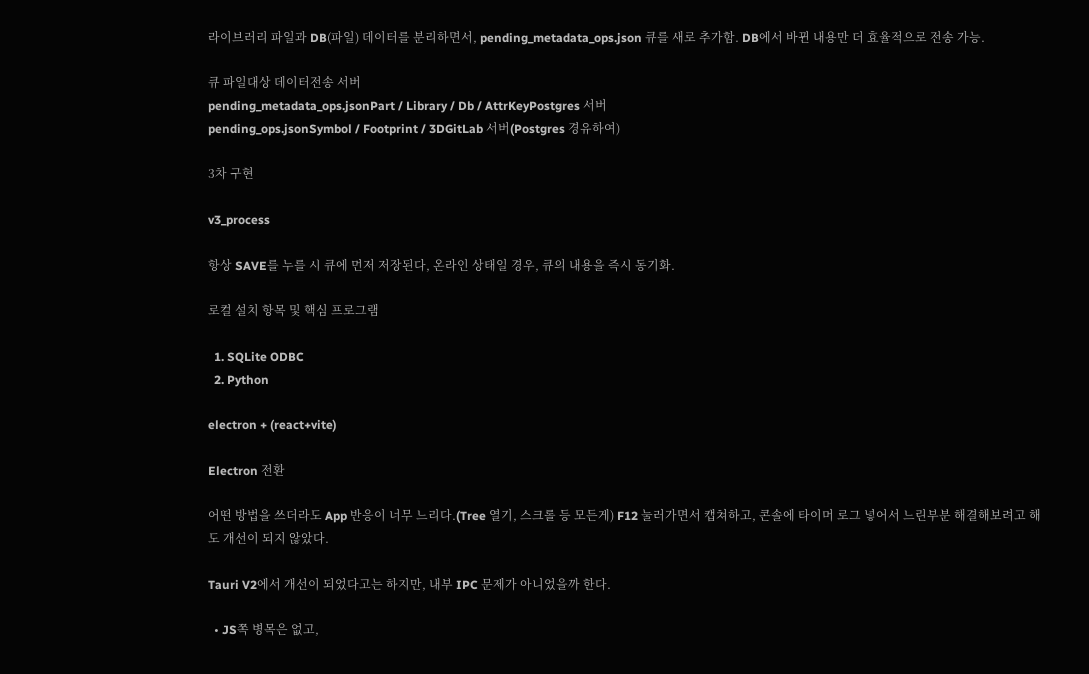라이브러리 파일과 DB(파일) 데이터를 분리하면서, pending_metadata_ops.json 큐를 새로 추가함. DB에서 바뀐 내용만 더 효율적으로 전송 가능.

큐 파일대상 데이터전송 서버
pending_metadata_ops.jsonPart / Library / Db / AttrKeyPostgres 서버
pending_ops.jsonSymbol / Footprint / 3DGitLab 서버(Postgres 경유하여)

3차 구현

v3_process

항상 SAVE를 누를 시 큐에 먼저 저장된다, 온라인 상태일 경우, 큐의 내용을 즉시 동기화.

로컬 설치 항목 및 핵심 프로그램

  1. SQLite ODBC
  2. Python

electron + (react+vite)

Electron 전환

어떤 방법을 쓰더라도 App 반응이 너무 느리다.(Tree 열기, 스크롤 등 모든게) F12 눌러가면서 캡쳐하고, 콘솔에 타이머 로그 넣어서 느린부분 해결해보려고 해도 개선이 되지 않았다.

Tauri V2에서 개선이 되었다고는 하지만, 내부 IPC 문제가 아니었을까 한다.

  • JS쪽 병목은 없고,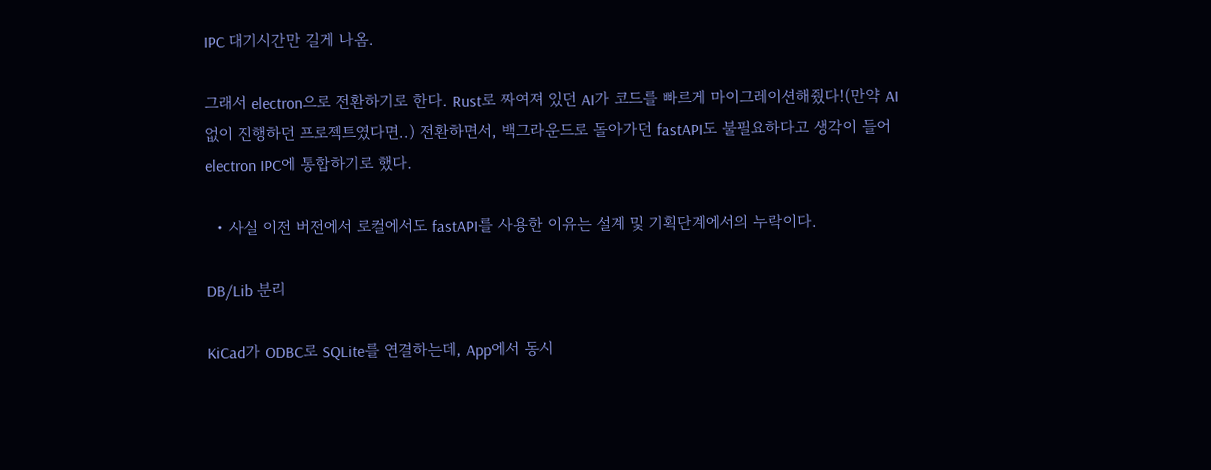IPC 대기시간만 길게 나옴.

그래서 electron으로 전환하기로 한다. Rust로 짜여져 있던 AI가 코드를 빠르게 마이그레이션해줬다!(만약 AI 없이 진행하던 프로젝트였다면..) 전환하면서, 백그라운드로 돌아가던 fastAPI도 불필요하다고 생각이 들어 electron IPC에 통합하기로 했다.

  • 사실 이전 버전에서 로컬에서도 fastAPI를 사용한 이유는 설계 및 기획단계에서의 누락이다.

DB/Lib 분리

KiCad가 ODBC로 SQLite를 연결하는데, App에서 동시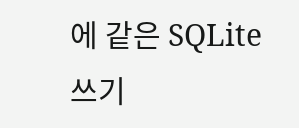에 같은 SQLite 쓰기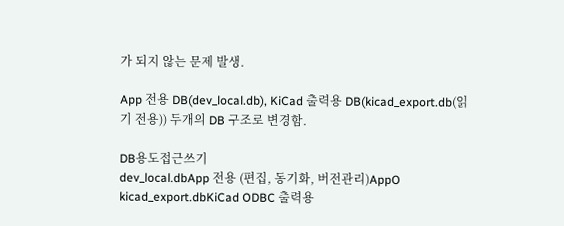가 되지 않는 문제 발생.

App 전용 DB(dev_local.db), KiCad 출력용 DB(kicad_export.db(읽기 전용)) 두개의 DB 구조로 변경함.

DB용도접근쓰기
dev_local.dbApp 전용 (편집, 동기화, 버전관리)AppO
kicad_export.dbKiCad ODBC 출력용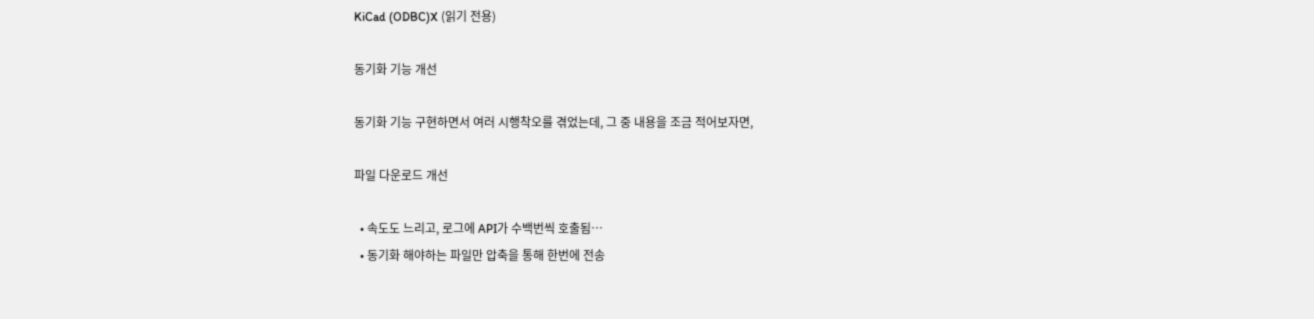KiCad (ODBC)X (읽기 전용)

동기화 기능 개선

동기화 기능 구현하면서 여러 시행착오를 겪었는데, 그 중 내용을 조금 적어보자면,

파일 다운로드 개선

  • 속도도 느리고, 로그에 API가 수백번씩 호출됨…
  • 동기화 해야하는 파일만 압축을 통해 한번에 전송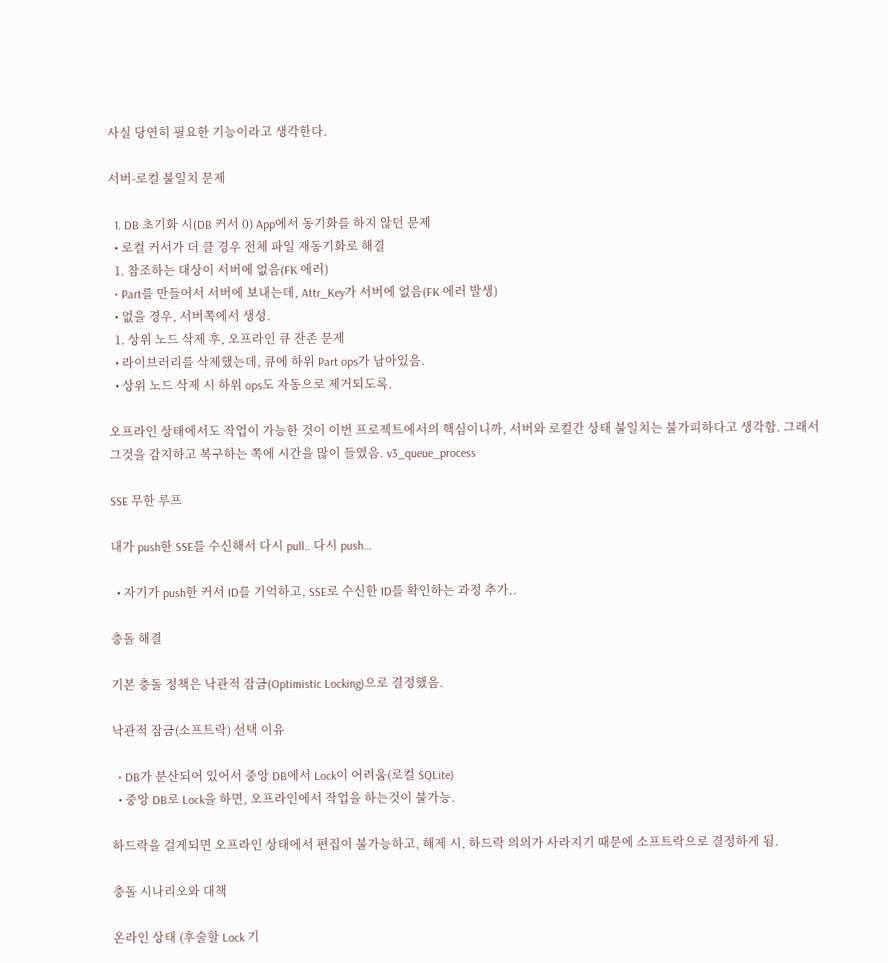사실 당연히 필요한 기능이라고 생각한다.

서버-로컬 불일치 문제

  1. DB 초기화 시(DB 커서 0) App에서 동기화를 하지 않던 문제
  • 로컬 커서가 더 클 경우 전체 파일 재동기화로 해결
  1. 참조하는 대상이 서버에 없음(FK 에러)
  • Part를 만들어서 서버에 보내는데, Attr_Key가 서버에 없음(FK 에러 발생)
  • 없을 경우, 서버쪽에서 생성.
  1. 상위 노드 삭제 후, 오프라인 큐 잔존 문제
  • 라이브러리를 삭제했는데, 큐에 하위 Part ops가 남아있음.
  • 상위 노드 삭제 시 하위 ops도 자동으로 제거되도록.

오프라인 상태에서도 작업이 가능한 것이 이번 프로젝트에서의 핵심이니까, 서버와 로컬간 상태 불일치는 불가피하다고 생각함. 그래서 그것을 감지하고 복구하는 쪽에 시간을 많이 들였음. v3_queue_process

SSE 무한 루프

내가 push한 SSE를 수신해서 다시 pull.. 다시 push…

  • 자기가 push한 커서 ID를 기억하고, SSE로 수신한 ID를 확인하는 과정 추가..

충돌 해결

기본 충돌 정책은 낙관적 잠금(Optimistic Locking)으로 결정했음.

낙관적 잠금(소프트락) 선택 이유

  • DB가 분산되어 있어서 중앙 DB에서 Lock이 어려움(로컬 SQLite)
  • 중앙 DB로 Lock을 하면, 오프라인에서 작업을 하는것이 불가능.

하드락을 걸게되면 오프라인 상태에서 편집이 불가능하고, 해제 시, 하드락 의의가 사라지기 때문에 소프트락으로 결정하게 됨.

충돌 시나리오와 대책

온라인 상태 (후술할 Lock 기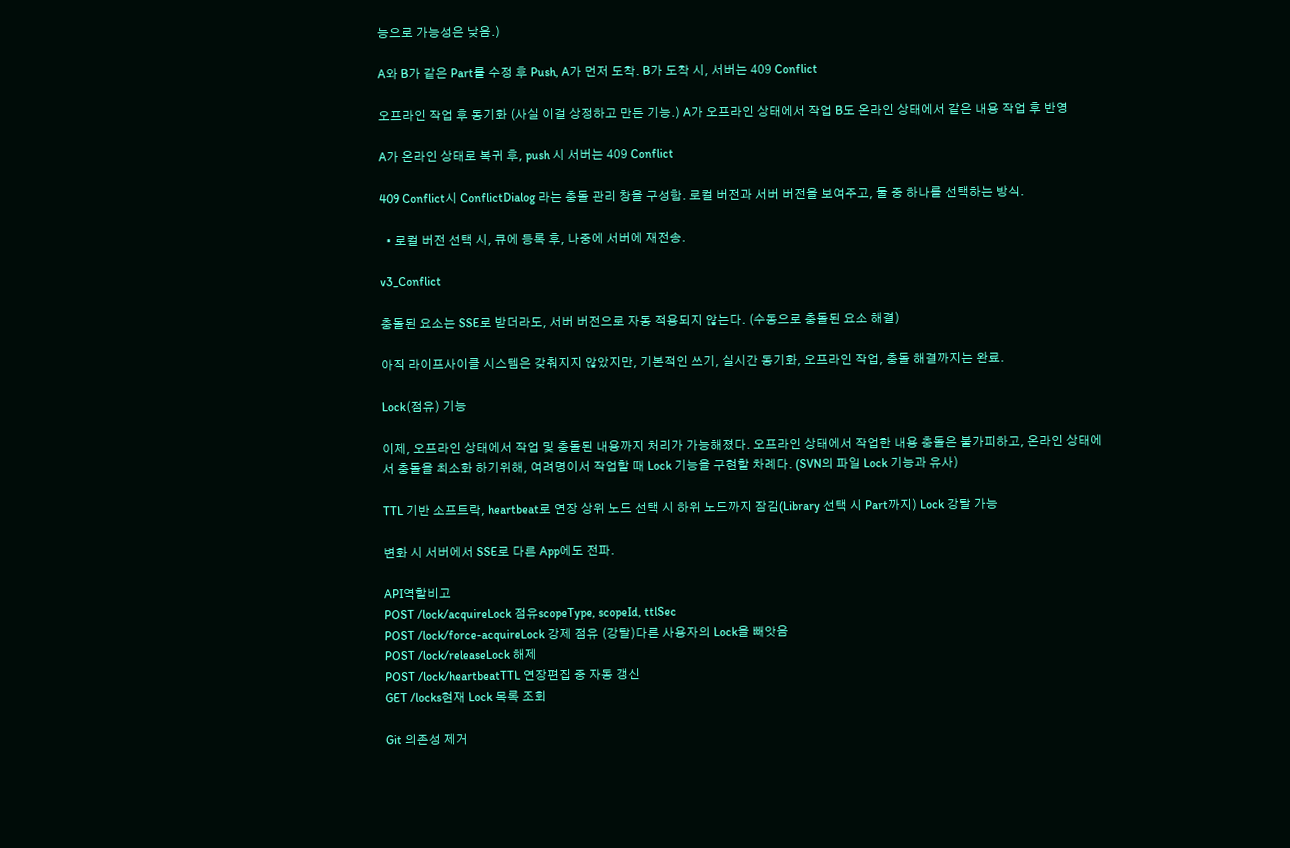능으로 가능성은 낮음.)

A와 B가 같은 Part를 수정 후 Push, A가 먼저 도착. B가 도착 시, 서버는 409 Conflict

오프라인 작업 후 동기화 (사실 이걸 상정하고 만든 기능.) A가 오프라인 상태에서 작업 B도 온라인 상태에서 같은 내용 작업 후 반영

A가 온라인 상태로 복귀 후, push 시 서버는 409 Conflict

409 Conflict시 ConflictDialog 라는 충돌 관리 창을 구성함. 로컬 버전과 서버 버전을 보여주고, 둘 중 하나를 선택하는 방식.

  • 로컬 버전 선택 시, 큐에 등록 후, 나중에 서버에 재전송.

v3_Conflict

충돌된 요소는 SSE로 받더라도, 서버 버전으로 자동 적용되지 않는다. (수동으로 충돌된 요소 해결)

아직 라이프사이클 시스템은 갖춰지지 않았지만, 기본적인 쓰기, 실시간 동기화, 오프라인 작업, 충돌 해결까지는 완료.

Lock(점유) 기능

이제, 오프라인 상태에서 작업 및 충돌된 내용까지 처리가 가능해졌다. 오프라인 상태에서 작업한 내용 충돌은 불가피하고, 온라인 상태에서 충돌을 최소화 하기위해, 여려명이서 작업할 때 Lock 기능을 구현할 차례다. (SVN의 파일 Lock 기능과 유사)

TTL 기반 소프트락, heartbeat로 연장 상위 노드 선택 시 하위 노드까지 잠김(Library 선택 시 Part까지) Lock 강탈 가능

변화 시 서버에서 SSE로 다른 App에도 전파.

API역할비고
POST /lock/acquireLock 점유scopeType, scopeId, ttlSec
POST /lock/force-acquireLock 강제 점유 (강탈)다른 사용자의 Lock을 빼앗음
POST /lock/releaseLock 해제
POST /lock/heartbeatTTL 연장편집 중 자동 갱신
GET /locks현재 Lock 목록 조회

Git 의존성 제거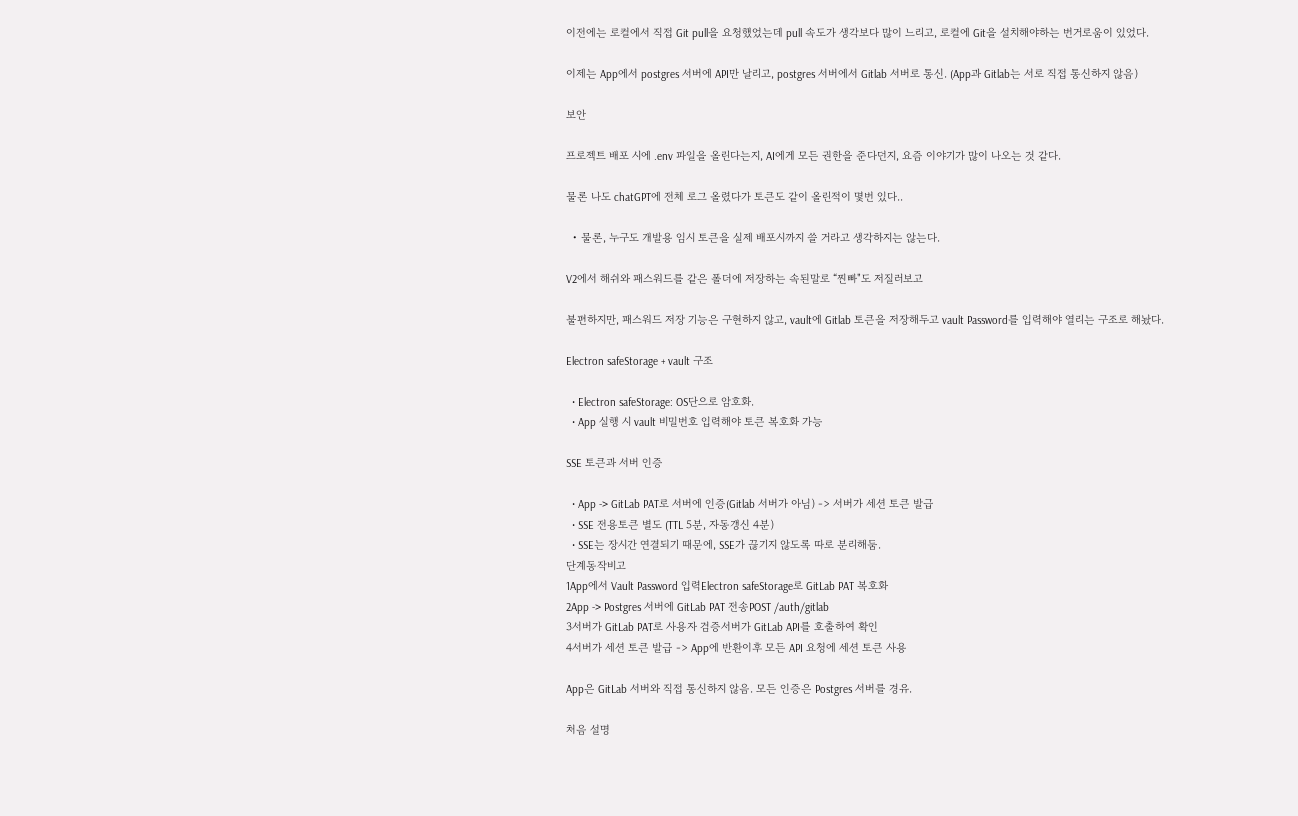이전에는 로컬에서 직접 Git pull을 요청했었는데 pull 속도가 생각보다 많이 느리고, 로컬에 Git을 설치해야하는 번거로움이 있었다.

이제는 App에서 postgres 서버에 API만 날리고, postgres 서버에서 Gitlab 서버로 통신. (App과 Gitlab는 서로 직접 통신하지 않음)

보안

프로젝트 배포 시에 .env 파일을 올린다는지, AI에게 모든 권한을 준다던지, 요즘 이야기가 많이 나오는 것 같다.

물론 나도 chatGPT에 전체 로그 올렸다가 토큰도 같이 올린적이 몇번 있다..

  • 물론, 누구도 개발용 임시 토큰을 실제 배포시까지 쓸 거라고 생각하지는 않는다.

V2에서 해쉬와 패스워드를 같은 폴더에 저장하는 속된말로 “찐빠"도 저질러보고

불편하지만, 패스워드 저장 기능은 구현하지 않고, vault에 Gitlab 토큰을 저장해두고 vault Password를 입력해야 열리는 구조로 해놨다.

Electron safeStorage + vault 구조

  • Electron safeStorage: OS단으로 암호화.
  • App 실행 시 vault 비밀번호 입력해야 토큰 복호화 가능

SSE 토큰과 서버 인증

  • App -> GitLab PAT로 서버에 인증(Gitlab 서버가 아님) -> 서버가 세션 토큰 발급
  • SSE 전용토큰 별도 (TTL 5분, 자동갱신 4분)
  • SSE는 장시간 연결되기 때문에, SSE가 끊기지 않도록 따로 분리해둠.
단계동작비고
1App에서 Vault Password 입력Electron safeStorage로 GitLab PAT 복호화
2App -> Postgres 서버에 GitLab PAT 전송POST /auth/gitlab
3서버가 GitLab PAT로 사용자 검증서버가 GitLab API를 호출하여 확인
4서버가 세션 토큰 발급 -> App에 반환이후 모든 API 요청에 세션 토큰 사용

App은 GitLab 서버와 직접 통신하지 않음. 모든 인증은 Postgres 서버를 경유.

처음 설명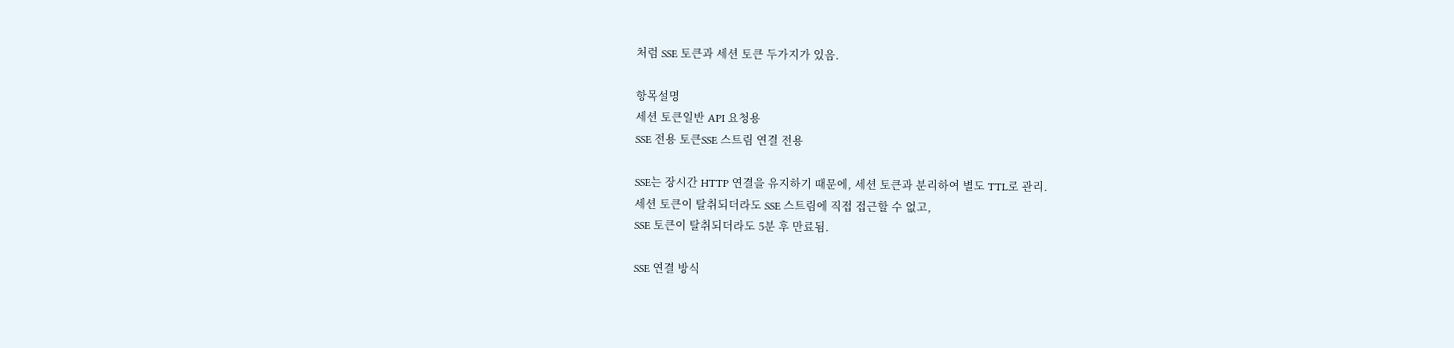처럼 SSE 토큰과 세션 토큰 두가지가 있음.

항목설명
세션 토큰일반 API 요청용
SSE 전용 토큰SSE 스트림 연결 전용

SSE는 장시간 HTTP 연결을 유지하기 때문에, 세션 토큰과 분리하여 별도 TTL로 관리.
세션 토큰이 탈취되더라도 SSE 스트림에 직접 접근할 수 없고,
SSE 토큰이 탈취되더라도 5분 후 만료됨.

SSE 연결 방식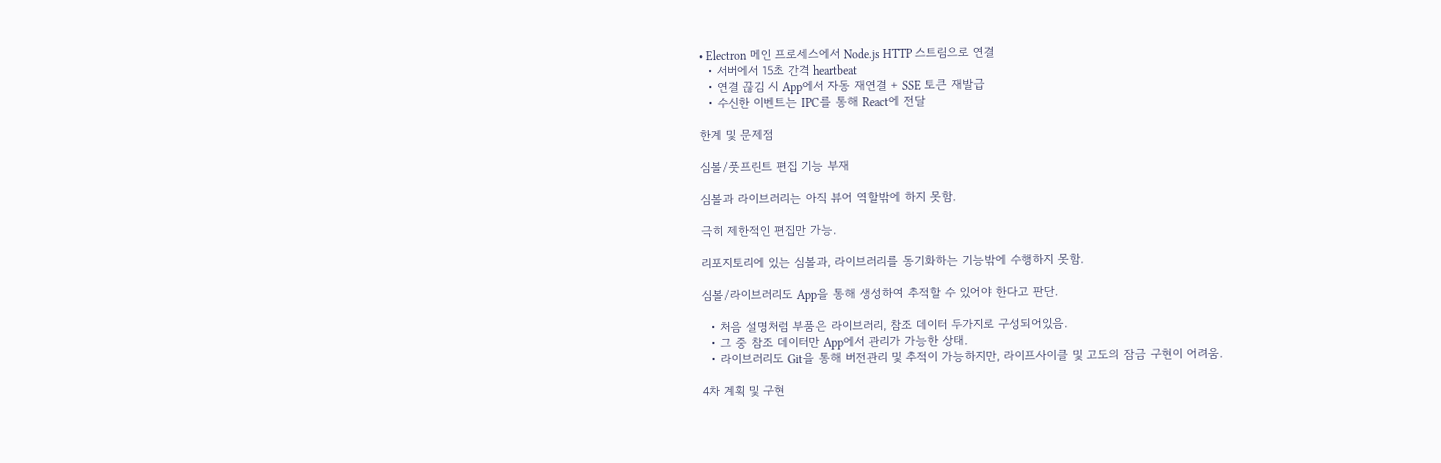• Electron 메인 프로세스에서 Node.js HTTP 스트림으로 연결
  • 서버에서 15초 간격 heartbeat
  • 연결 끊김 시 App에서 자동 재연결 + SSE 토큰 재발급
  • 수신한 이벤트는 IPC를 통해 React에 전달

한계 및 문제점

심볼/풋프린트 편집 기능 부재

심볼과 라이브러리는 아직 뷰어 역할밖에 하지 못함.

극히 제한적인 편집만 가능.

리포지토리에 있는 심볼과, 라이브러리를 동기화하는 기능밖에 수행하지 못함.

심볼/라이브러리도 App을 통해 생성하여 추적할 수 있어야 한다고 판단.

  • 처음 설명처럼 부품은 라이브러리, 참조 데이터 두가지로 구성되어있음.
  • 그 중 참조 데이터만 App에서 관리가 가능한 상태.
  • 라이브러리도 Git을 통해 버전관리 및 추적이 가능하지만, 라이프사이클 및 고도의 잠금 구현이 어려움.

4차 계획 및 구현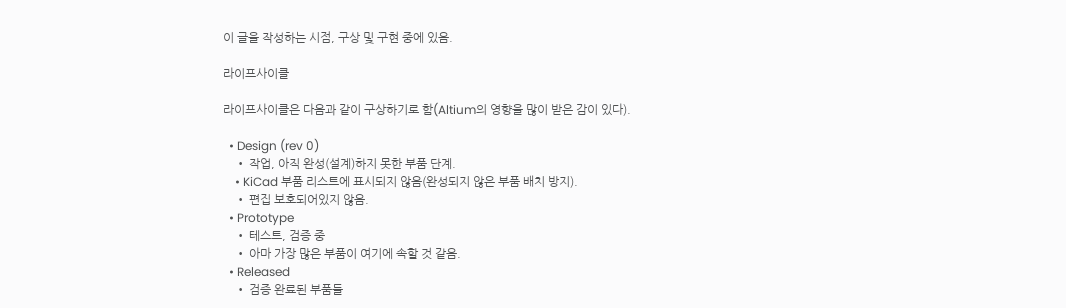이 글을 작성하는 시점, 구상 및 구현 중에 있음.

라이프사이클

라이프사이클은 다음과 같이 구상하기로 함(Altium의 영향을 많이 받은 감이 있다).

  • Design (rev 0)
    • 작업, 아직 완성(설계)하지 못한 부품 단계.
    • KiCad 부품 리스트에 표시되지 않음(완성되지 않은 부품 배치 방지).
    • 편집 보호되어있지 않음.
  • Prototype
    • 테스트, 검증 중
    • 아마 가장 많은 부품이 여기에 속할 것 같음.
  • Released
    • 검증 완료된 부품들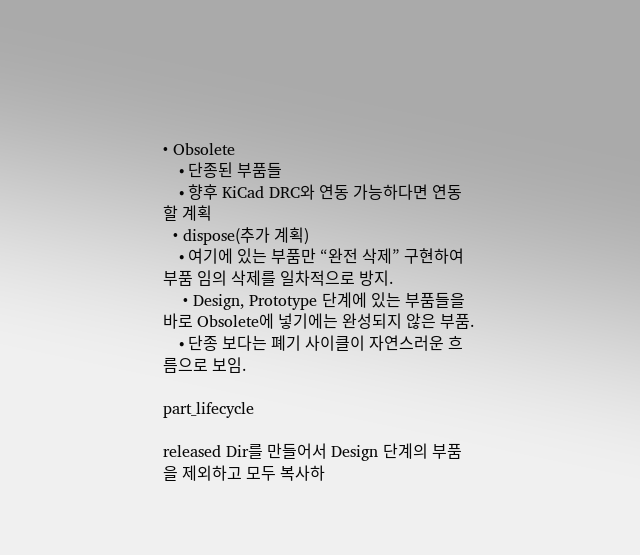• Obsolete
    • 단종된 부품들
    • 향후 KiCad DRC와 연동 가능하다면 연동할 계획
  • dispose(추가 계획)
    • 여기에 있는 부품만 “완전 삭제” 구현하여 부품 임의 삭제를 일차적으로 방지.
    • Design, Prototype 단계에 있는 부품들을 바로 Obsolete에 넣기에는 완성되지 않은 부품.
    • 단종 보다는 폐기 사이클이 자연스러운 흐름으로 보임.

part_lifecycle

released Dir를 만들어서 Design 단계의 부품을 제외하고 모두 복사하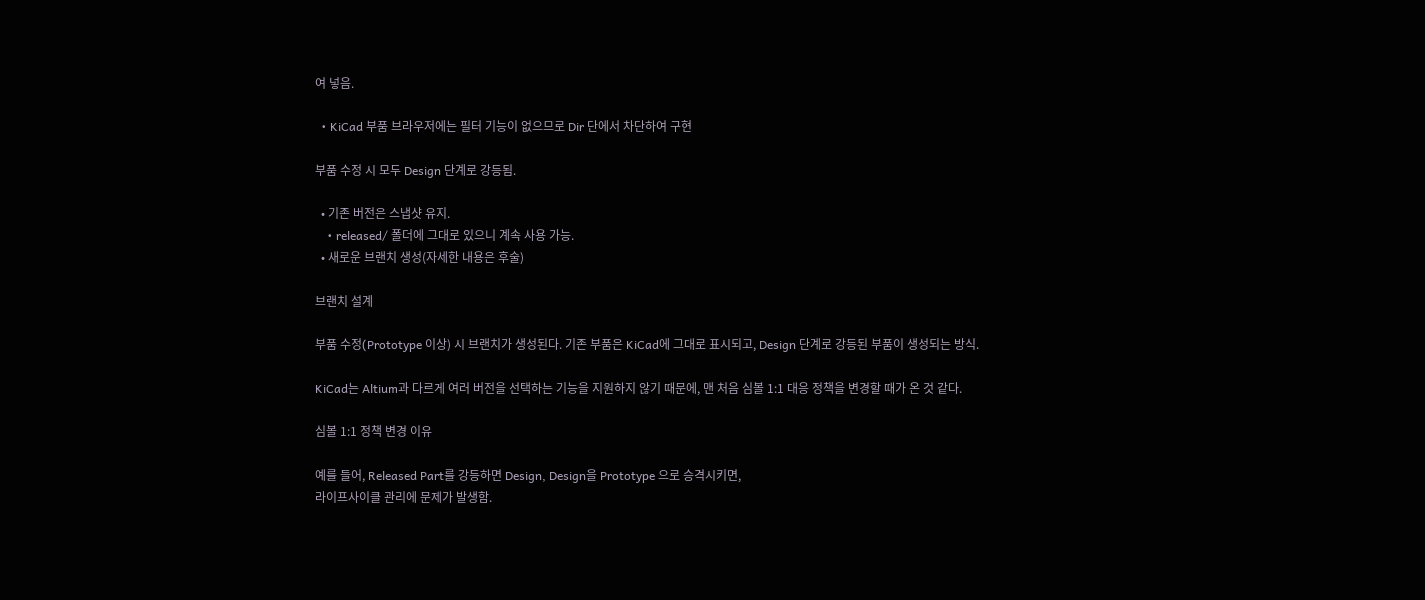여 넣음.

  • KiCad 부품 브라우저에는 필터 기능이 없으므로 Dir 단에서 차단하여 구현

부품 수정 시 모두 Design 단계로 강등됨.

  • 기존 버전은 스냅샷 유지.
    • released/ 폴더에 그대로 있으니 계속 사용 가능.
  • 새로운 브랜치 생성(자세한 내용은 후술)

브랜치 설계

부품 수정(Prototype 이상) 시 브랜치가 생성된다. 기존 부품은 KiCad에 그대로 표시되고, Design 단계로 강등된 부품이 생성되는 방식.

KiCad는 Altium과 다르게 여러 버전을 선택하는 기능을 지원하지 않기 때문에, 맨 처음 심볼 1:1 대응 정책을 변경할 때가 온 것 같다.

심볼 1:1 정책 변경 이유

예를 들어, Released Part를 강등하면 Design, Design을 Prototype 으로 승격시키면,
라이프사이클 관리에 문제가 발생함.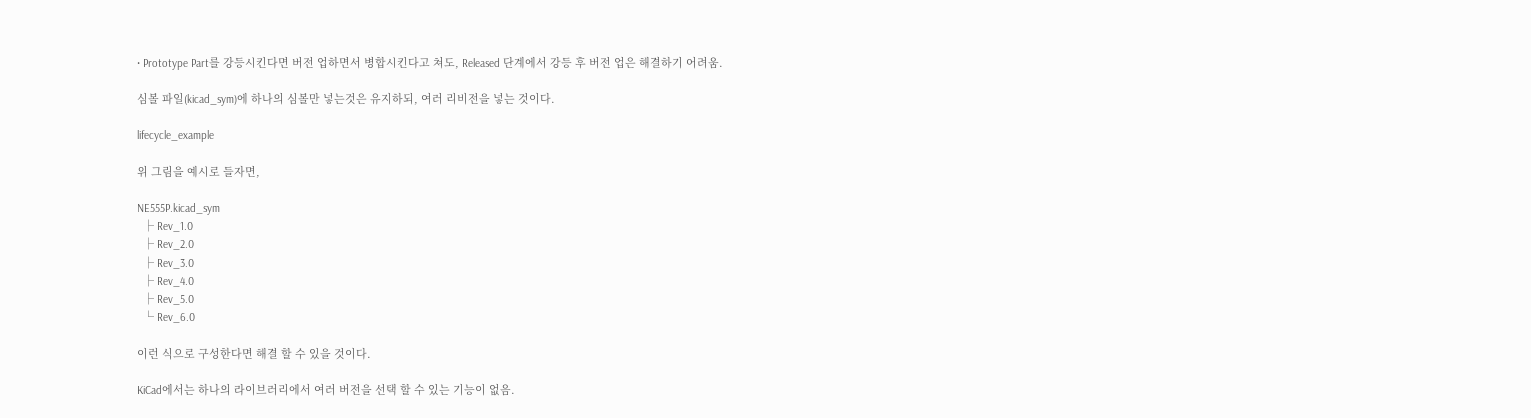• Prototype Part를 강등시킨다면 버전 업하면서 병합시킨다고 쳐도, Released 단계에서 강등 후 버전 업은 해결하기 어려움.

심볼 파일(kicad_sym)에 하나의 심볼만 넣는것은 유지하되, 여러 리비전을 넣는 것이다.

lifecycle_example

위 그림을 예시로 들자면,

NE555P.kicad_sym
  ├ Rev_1.0
  ├ Rev_2.0
  ├ Rev_3.0
  ├ Rev_4.0
  ├ Rev_5.0
  └ Rev_6.0

이런 식으로 구성한다면 해결 할 수 있을 것이다.

KiCad에서는 하나의 라이브러리에서 여러 버전을 선택 할 수 있는 기능이 없음.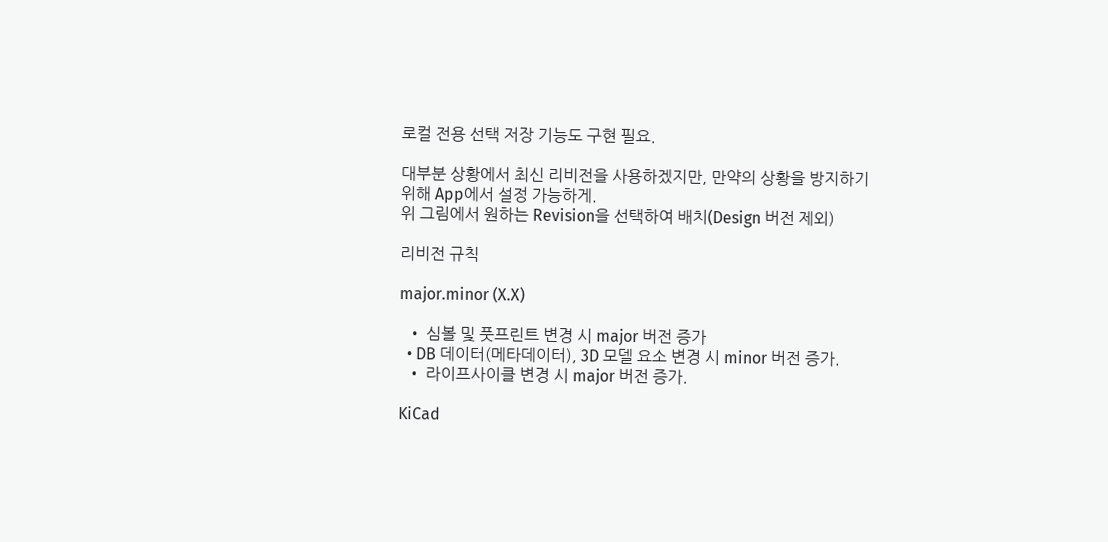로컬 전용 선택 저장 기능도 구현 필요.

대부분 상황에서 최신 리비전을 사용하겠지만, 만약의 상황을 방지하기 위해 App에서 설정 가능하게.
위 그림에서 원하는 Revision을 선택하여 배치(Design 버전 제외)

리비전 규칙

major.minor (X.X)

  • 심볼 및 풋프린트 변경 시 major 버전 증가
  • DB 데이터(메타데이터), 3D 모델 요소 변경 시 minor 버전 증가.
  • 라이프사이클 변경 시 major 버전 증가.

KiCad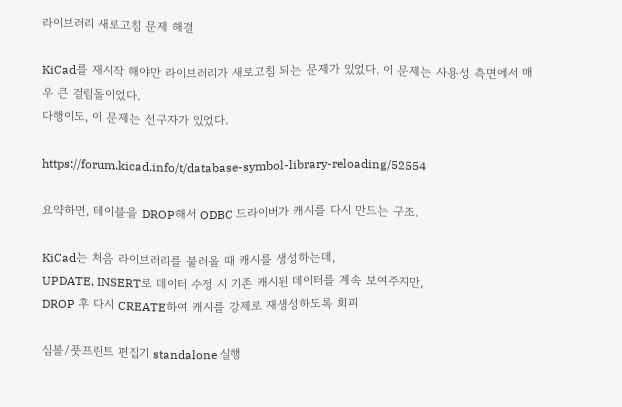라이브러리 새로고침 문제 해결

KiCad를 재시작 해야만 라이브러리가 새로고침 되는 문제가 있었다. 이 문제는 사용성 측면에서 매우 큰 걸림돌이었다.
다행이도, 이 문제는 선구자가 있었다.

https://forum.kicad.info/t/database-symbol-library-reloading/52554

요약하면, 테이블을 DROP해서 ODBC 드라이버가 캐시를 다시 만드는 구조.

KiCad는 처음 라이브러리를 불러올 때 캐시를 생성하는데,
UPDATE, INSERT로 데이터 수정 시 기존 캐시된 데이터를 계속 보여주지만,
DROP 후 다시 CREATE하여 캐시를 강제로 재생성하도록 회피

심볼/풋프린트 편집기 standalone 실행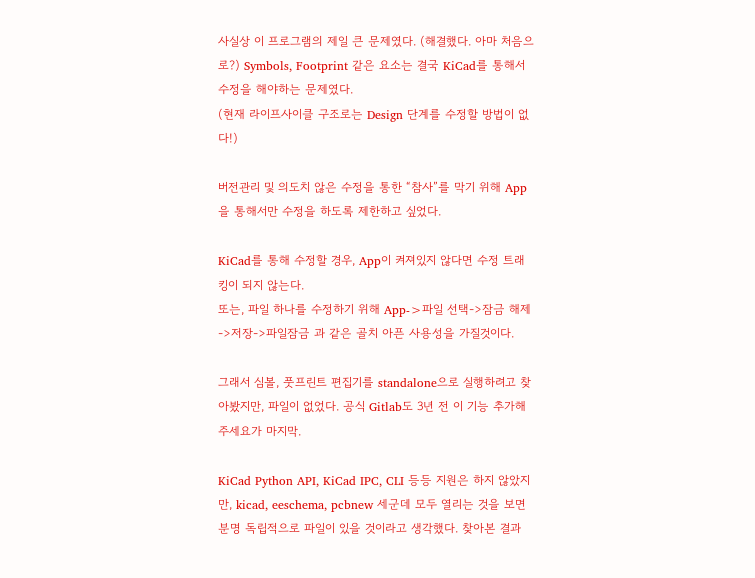사실상 이 프로그램의 제일 큰 문제였다. (해결했다. 아마 처음으로?) Symbols, Footprint 같은 요소는 결국 KiCad를 통해서 수정을 해야하는 문제였다.
(현재 라이프사이클 구조로는 Design 단계를 수정할 방법이 없다!)

버전관리 및 의도치 않은 수정을 통한 “참사”를 막기 위해 App을 통해서만 수정을 하도록 제한하고 싶었다.

KiCad를 통해 수정할 경우, App이 켜져있지 않다면 수정 트래킹이 되지 않는다.
또는, 파일 하나를 수정하기 위해 App->파일 선택->잠금 해제->저장->파일잠금 과 같은 골치 아픈 사용성을 가질것이다.

그래서 심볼, 풋프린트 편집기를 standalone으로 실행하려고 찾아봤지만, 파일이 없었다. 공식 Gitlab도 3년 전 이 기능 추가해주세요가 마지막.

KiCad Python API, KiCad IPC, CLI 등등 지원은 하지 않았지만, kicad, eeschema, pcbnew 세군데 모두 열리는 것을 보면 분명 독립적으로 파일이 있을 것이라고 생각했다. 찾아본 결과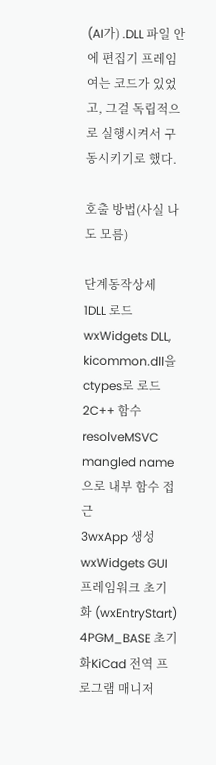(AI가) .DLL 파일 안에 편집기 프레임 여는 코드가 있었고, 그걸 독립적으로 실행시켜서 구동시키기로 했다.

호출 방법(사실 나도 모름)

단계동작상세
1DLL 로드wxWidgets DLL, kicommon.dll을 ctypes로 로드
2C++ 함수 resolveMSVC mangled name으로 내부 함수 접근
3wxApp 생성wxWidgets GUI 프레임워크 초기화 (wxEntryStart)
4PGM_BASE 초기화KiCad 전역 프로그램 매니저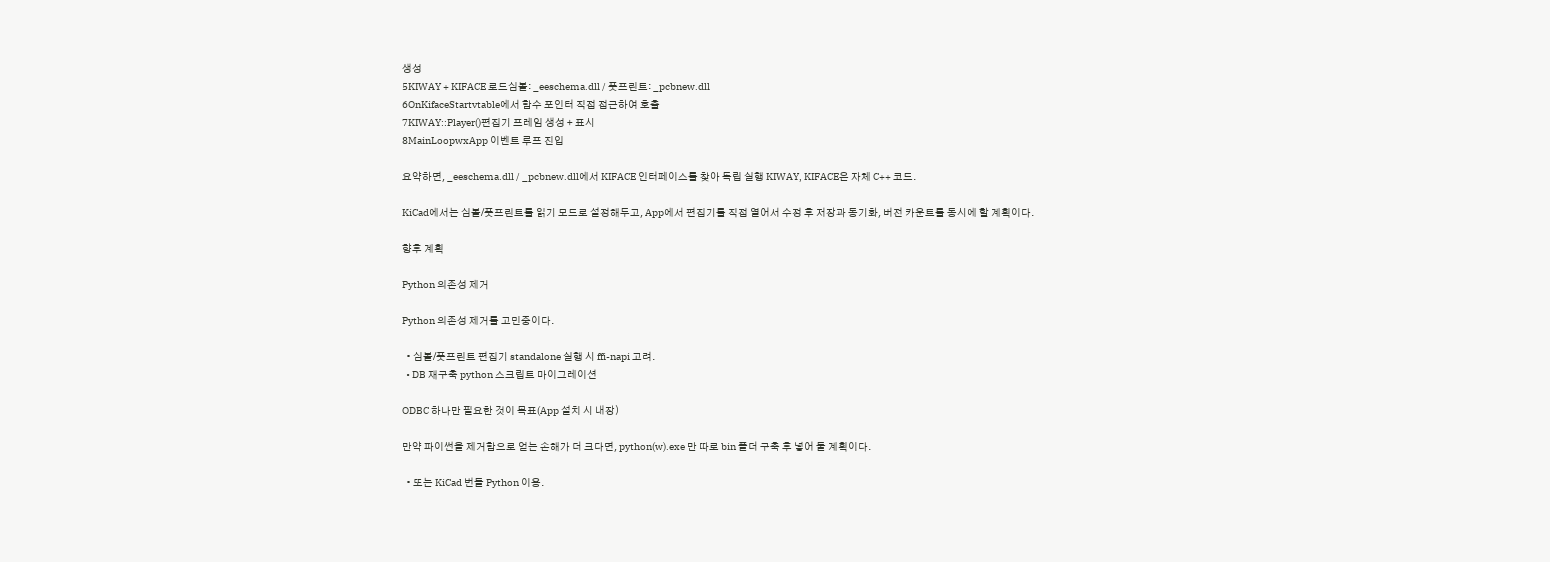생성
5KIWAY + KIFACE 로드심볼: _eeschema.dll / 풋프린트: _pcbnew.dll
6OnKifaceStartvtable에서 함수 포인터 직접 접근하여 호출
7KIWAY::Player()편집기 프레임 생성 + 표시
8MainLoopwxApp 이벤트 루프 진입

요약하면, _eeschema.dll / _pcbnew.dll에서 KIFACE 인터페이스를 찾아 독립 실행 KIWAY, KIFACE은 자체 C++ 코드.

KiCad에서는 심볼/풋프린트를 읽기 모드로 설정해두고, App에서 편집기를 직접 열어서 수정 후 저장과 동기화, 버전 카운트를 동시에 할 계획이다.

향후 계획

Python 의존성 제거

Python 의존성 제거를 고민중이다.

  • 심볼/풋프린트 편집기 standalone 실행 시 ffi-napi 고려.
  • DB 재구축 python 스크립트 마이그레이션

ODBC 하나만 필요한 것이 목표(App 설치 시 내장)

만약 파이썬을 제거함으로 얻는 손해가 더 크다면, python(w).exe 만 따로 bin 폴더 구축 후 넣어 둘 계획이다.

  • 또는 KiCad 번들 Python 이용.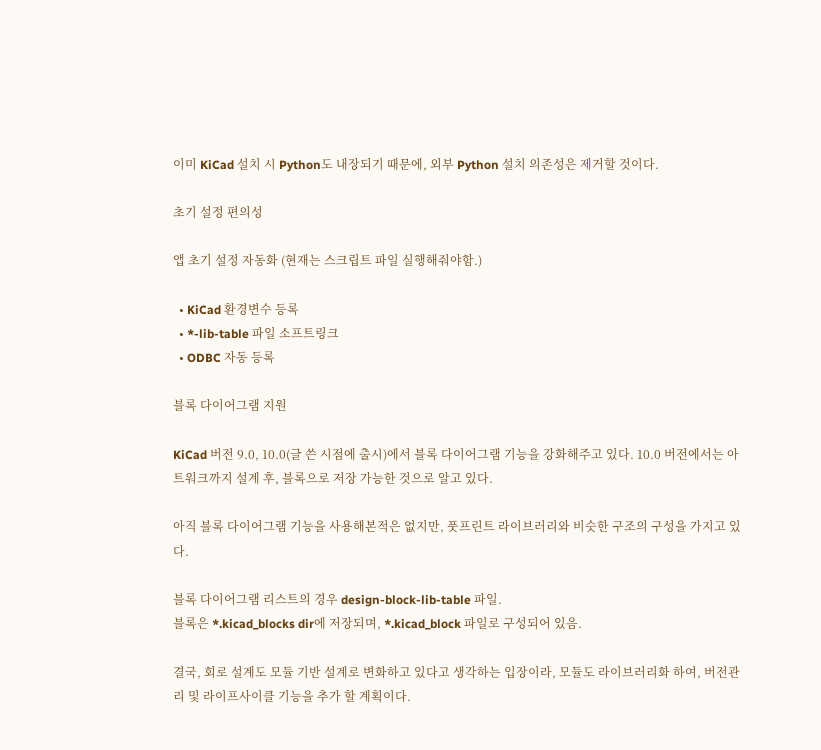이미 KiCad 설치 시 Python도 내장되기 때문에, 외부 Python 설치 의존성은 제거할 것이다.

초기 설정 편의성

앱 초기 설정 자동화 (현재는 스크립트 파일 실행해줘야함.)

  • KiCad 환경변수 등록
  • *-lib-table 파일 소프트링크
  • ODBC 자동 등록

블록 다이어그램 지원

KiCad 버전 9.0, 10.0(글 쓴 시점에 출시)에서 블록 다이어그램 기능을 강화해주고 있다. 10.0 버전에서는 아트워크까지 설계 후, 블록으로 저장 가능한 것으로 알고 있다.

아직 블록 다이어그램 기능을 사용해본적은 없지만, 풋프린트 라이브러리와 비슷한 구조의 구성을 가지고 있다.

블록 다이어그램 리스트의 경우 design-block-lib-table 파일.
블록은 *.kicad_blocks dir에 저장되며, *.kicad_block 파일로 구성되어 있음.

결국, 회로 설계도 모듈 기반 설계로 변화하고 있다고 생각하는 입장이라, 모듈도 라이브러리화 하여, 버전관리 및 라이프사이클 기능을 추가 할 계획이다.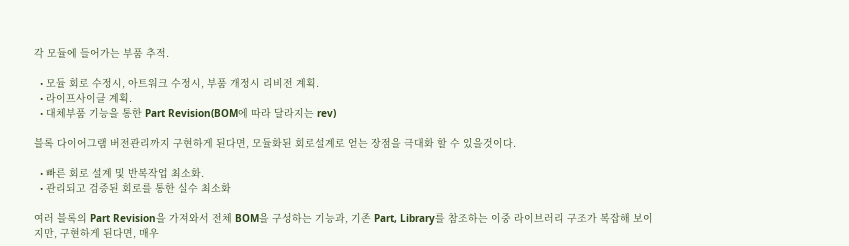각 모듈에 들어가는 부품 추적.

  • 모듈 회로 수정시, 아트워크 수정시, 부품 개정시 리비전 계획.
  • 라이프사이클 계획.
  • 대체부품 기능을 통한 Part Revision(BOM에 따라 달라지는 rev)

블록 다이어그램 버전관리까지 구현하게 된다면, 모듈화된 회로설계로 얻는 장점을 극대화 할 수 있을것이다.

  • 빠른 회로 설계 및 반복작업 최소화.
  • 관리되고 검증된 회로를 통한 실수 최소화

여러 블록의 Part Revision을 가져와서 전체 BOM을 구성하는 기능과, 기존 Part, Library를 참조하는 이중 라이브러리 구조가 복잡해 보이지만, 구현하게 된다면, 매우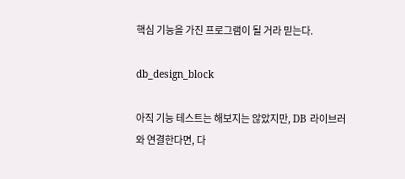핵심 기능을 가진 프로그램이 될 거라 믿는다.

db_design_block

아직 기능 테스트는 해보지는 않았지만, DB 라이브러와 연결한다면, 다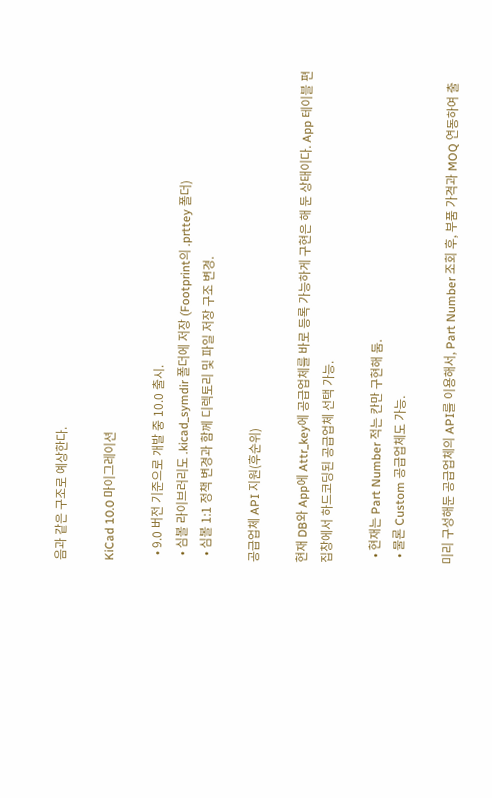음과 같은 구조로 예상한다.

KiCad 10.0 마이그레이션

  • 9.0 버전 기준으로 개발 중 10.0 출시.
  • 심볼 라이브러리도 .kicad_symdir 폴더에 저장 (Footprint의 .prttey 폴더)
  • 심볼 1:1 정책 변경과 함께 디렉토리 및 파일 저장 구조 변경.

공급업체 API 지원(후순위)

현재 DB와 App에 Attr_key에 공급업체를 바로 등록 가능하게 구현은 해 둔 상태이다. App 테이블 편집창에서 하드코딩된 공급업체 선택 가능.

  • 현재는 Part Number 적는 칸만 구현해 둠.
  • 물론 Custom 공급업체도 가능.

미리 구성해둔 공급업체의 API를 이용해서, Part Number 조회 후, 부품 가격과 MOQ 연동하여 출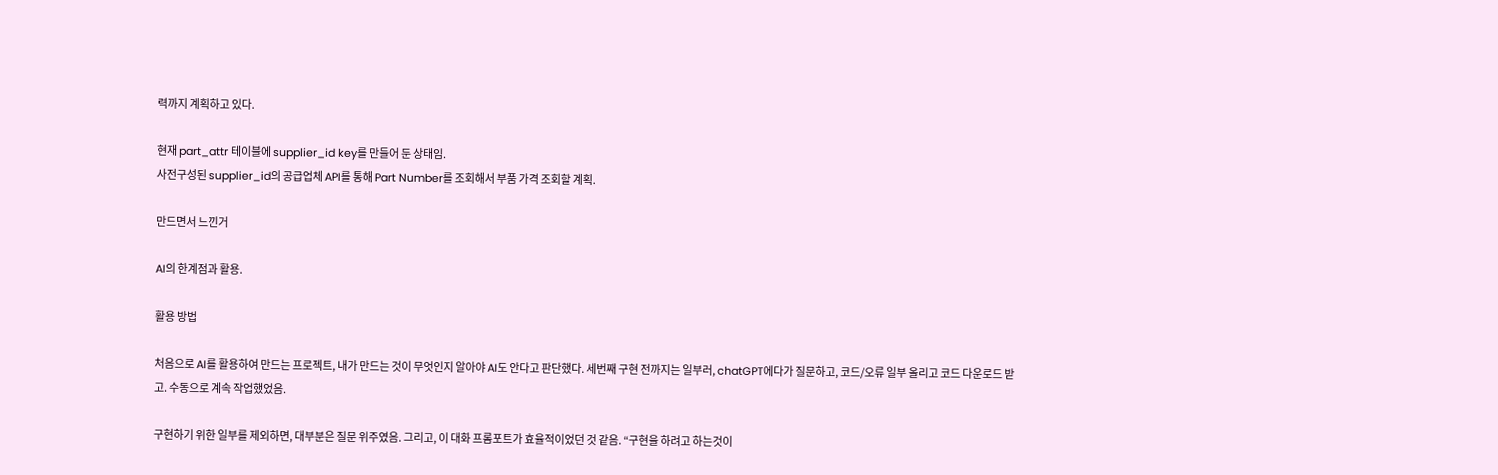력까지 계획하고 있다.

현재 part_attr 테이블에 supplier_id key를 만들어 둔 상태임.
사전구성된 supplier_id의 공급업체 API를 통해 Part Number를 조회해서 부품 가격 조회할 계획.

만드면서 느낀거

AI의 한계점과 활용.

활용 방법

처음으로 AI를 활용하여 만드는 프로젝트, 내가 만드는 것이 무엇인지 알아야 AI도 안다고 판단했다. 세번째 구현 전까지는 일부러, chatGPT에다가 질문하고, 코드/오류 일부 올리고 코드 다운로드 받고. 수동으로 계속 작업했었음.

구현하기 위한 일부를 제외하면, 대부분은 질문 위주였음. 그리고, 이 대화 프롬포트가 효율적이었던 것 같음. “구현을 하려고 하는것이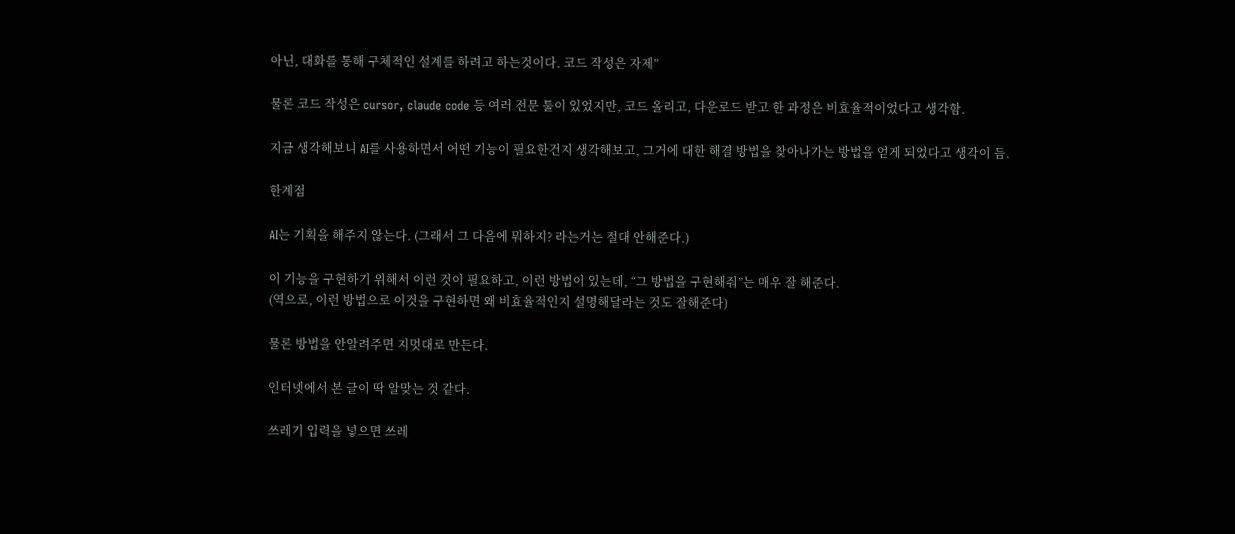아닌, 대화를 통해 구체적인 설계를 하려고 하는것이다. 코드 작성은 자제”

물론 코드 작성은 cursor, claude code 등 여러 전문 툴이 있었지만, 코드 올리고, 다운로드 받고 한 과정은 비효율적이었다고 생각함.

지금 생각해보니 AI를 사용하면서 어떤 기능이 필요한건지 생각해보고, 그거에 대한 해결 방법을 찾아나가는 방법을 얻게 되었다고 생각이 듬.

한계점

AI는 기획을 해주지 않는다. (그래서 그 다음에 뭐하지? 라는거는 절대 안해준다.)

이 기능을 구현하기 위해서 이런 것이 필요하고, 이런 방법이 있는데, “그 방법을 구현해줘”는 매우 잘 해준다.
(역으로, 이런 방법으로 이것을 구현하면 왜 비효율적인지 설명해달라는 것도 잘해준다)

물론 방법을 안알려주면 지멋대로 만든다.

인터넷에서 본 글이 딱 알맞는 것 같다.

쓰레기 입력을 넣으면 쓰레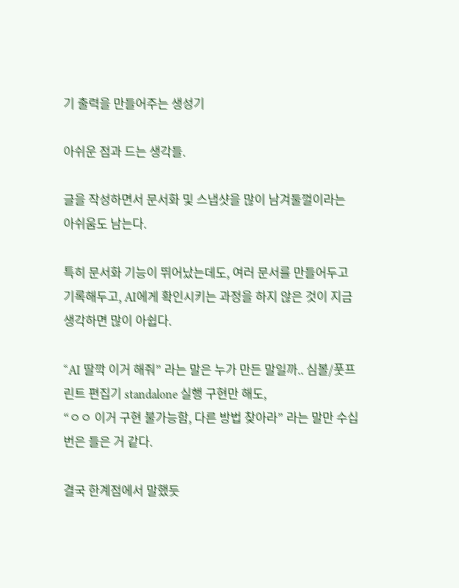기 출력을 만들어주는 생성기

아쉬운 점과 드는 생각들.

글을 작성하면서 문서화 및 스냅샷을 많이 남겨둘껄이라는 아쉬움도 남는다.

특히 문서화 기능이 뛰어났는데도, 여러 문서를 만들어두고 기록해두고, AI에게 확인시키는 과정을 하지 않은 것이 지금 생각하면 많이 아쉽다.

“AI 딸깍 이거 해줘” 라는 말은 누가 만든 말일까.. 심볼/풋프린트 편집기 standalone 실행 구현만 해도,
“ㅇㅇ 이거 구현 불가능함, 다른 방법 찾아라” 라는 말만 수십번은 들은 거 같다.

결국 한계점에서 말했듯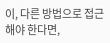이, 다른 방법으로 접근해야 한다면,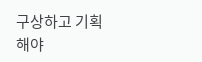구상하고 기획해야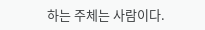하는 주체는 사람이다.